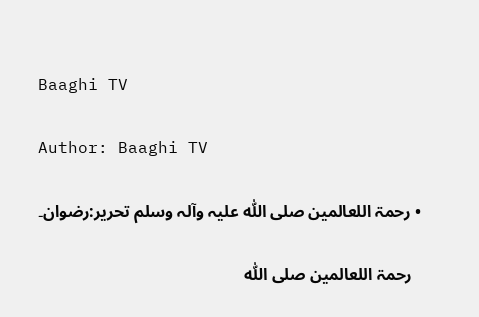Baaghi TV

Author: Baaghi TV

  • رحمۃ اللعالمین صلی اللّٰہ علیہ وآلہ وسلم تحریر:رضوان۔

    رحمۃ اللعالمین صلی اللّٰہ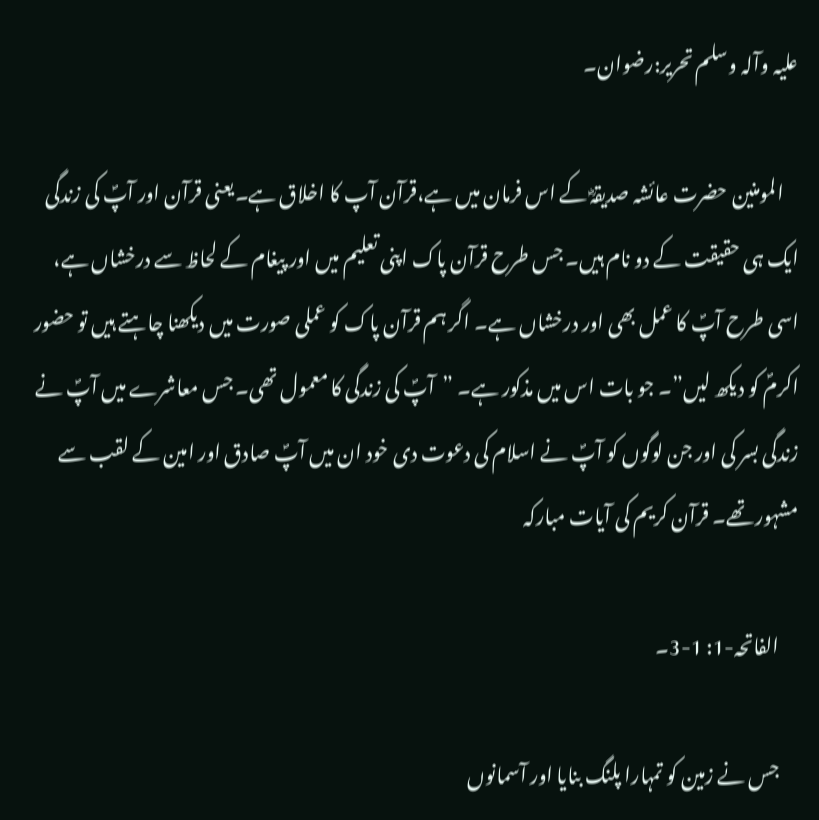علیہ وآلہ وسلم تحریر:رضوان۔

    المومنین حضرت عائشہ صدیقہؓ کے اس فرمان میں ہے،قرآن آپ کا اخلاق ہے۔یعنی قرآن اور آپؐ کی زندگی ایک ہی حقیقت کے دو نام ہیں۔ جس طرح قرآن پاک اپنی تعلیم میں اور پیغام کے لحاظ سے درخشاں ہے، اسی طرح آپؐ کا عمل بھی اور درخشاں ہے۔ اگر ہم قرآن پاک کو عملی صورت میں دیکھنا چاہتے ہیں تو حضور اکرمؐ کو دیکھ لیں”۔ جو بات اس میں مذکور ہے۔ ”آپؐ کی زندگی کا معمول تھی۔ جس معاشرے میں آپؐ نے زندگی بسر کی اور جن لوگوں کو آپؐ نے اسلام کی دعوت دی خود ان میں آپؐ صادق اور امین کے لقب سے مشہور تھے۔ قرآن کریم کی آیات مبارکہ

     الفاتحہ-1: 1-3۔

     جس نے زمین کو تمہارا پلنگ بنایا اور آسمانوں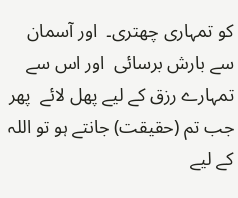کو تمہاری چھتری۔  اور آسمان سے بارش برسائی  اور اس سے تمہارے رزق کے لیے پھل لائے  پھر جب تم (حقیقت) جانتے ہو تو اللہ کے لیے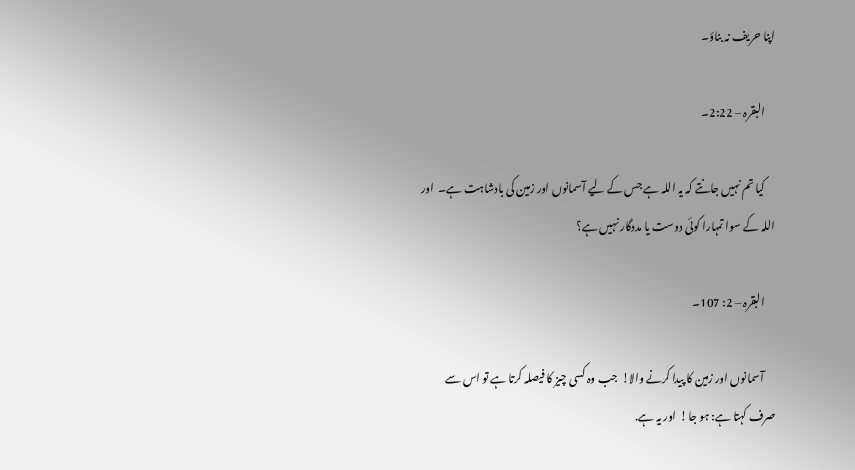اپنا حریف نہ بناؤ۔

     البقرہ – 2:22۔

     کیا تم نہیں جانتے کہ یہ اللہ ہے جس کے لیے آسمانوں اور زمین کی بادشاہت ہے۔  اور اللہ کے سوا تمہارا کوئی دوست یا مددگار نہیں ہے؟

     البقرہ – 2: 107۔

     آسمانوں اور زمین کا پیدا کرنے والا!  جب وہ کسی چیز کا فیصلہ کرتا ہے تو اس سے صرف کہتا ہے: ہو جا!  اور یہ ہے.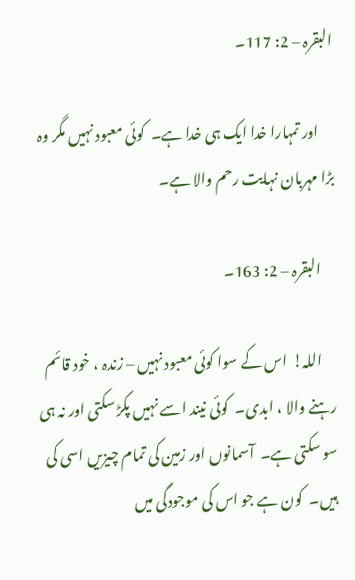البقرہ – 2: 117۔

     اور تمہارا خدا ایک ہی خدا ہے۔  کوئی معبود نہیں مگر وہ بڑا مہربان نہایت رحم والا ہے۔

     البقرہ – 2: 163۔

     اللہ!  اس کے سوا کوئی معبود نہیں – زندہ ، خود قائم رہنے والا ، ابدی۔  کوئی نیند اسے نہیں پکڑ سکتی اور نہ ہی سو سکتی ہے۔  آسمانوں اور زمین کی تمام چیزیں اسی کی ہیں۔  کون ہے جو اس کی موجودگی میں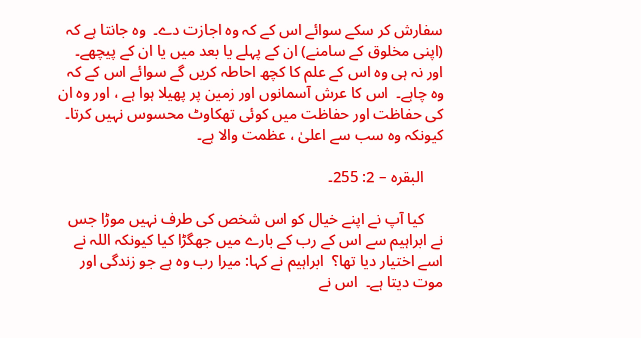سفارش کر سکے سوائے اس کے کہ وہ اجازت دے۔  وہ جانتا ہے کہ (اپنی مخلوق کے سامنے) ان کے پہلے یا بعد میں یا ان کے پیچھے۔  اور نہ ہی وہ اس کے علم کا کچھ احاطہ کریں گے سوائے اس کے کہ وہ چاہے۔  اس کا عرش آسمانوں اور زمین پر پھیلا ہوا ہے ، اور وہ ان کی حفاظت اور حفاظت میں کوئی تھکاوٹ محسوس نہیں کرتا۔  کیونکہ وہ سب سے اعلیٰ ، عظمت والا ہے۔

     البقرہ – 2: 255۔

     کیا آپ نے اپنے خیال کو اس شخص کی طرف نہیں موڑا جس نے ابراہیم سے اس کے رب کے بارے میں جھگڑا کیا کیونکہ اللہ نے اسے اختیار دیا تھا؟  ابراہیم نے کہا: میرا رب وہ ہے جو زندگی اور موت دیتا ہے۔  اس نے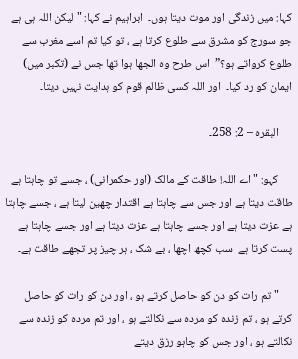کہا: میں زندگی اور موت دیتا ہوں۔  ابراہیم نے کہا: "لیکن اللہ ہی ہے جو سورج کو مشرق سے طلوع کرتا ہے ، تو کیا تم اسے مغرب سے طلوع کرواتے ہو؟”  اس طرح وہ الجھا ہوا تھا جس نے (تکبر میں) ایمان کو رد کیا۔  اور اللہ کسی ظالم قوم کو ہدایت نہیں دیتا۔

     البقرہ – 2: 258۔

     کہو: "اے اللہ! طاقت کے مالک (اور حکمرانی) ، جسے تو چاہتا ہے طاقت دیتا ہے اور جس سے چاہتا ہے اقتدار چھین لیتا ہے ، جسے چاہتا ہے عزت دیتا ہے اور جسے چاہتا ہے عزت دیتا ہے اور جسے چاہتا ہے پست کرتا ہے  سب کچھ اچھا ، بے شک ، ہر چیز پر تجھے طاقت ہے۔

     "تم رات کو دن کو حاصل کرتے ہو ، اور دن کو رات کو حاصل کرتے ہو ، تم زندہ کو مردہ سے نکالتے ہو ، اور تم مردہ کو زندہ سے نکالتے ہو ، اور جس کو چاہو رزق دیتے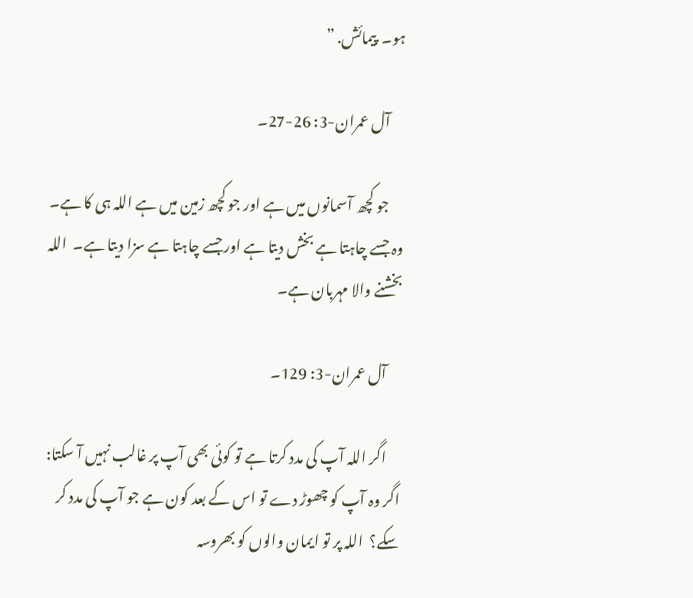ہو۔  پیمائش. ”

     آل عمران-3: 26-27۔

     جو کچھ آسمانوں میں ہے اور جو کچھ زمین میں ہے اللہ ہی کا ہے۔  وہ جسے چاہتا ہے بخش دیتا ہے اور جسے چاہتا ہے سزا دیتا ہے۔  اللہ بخشنے والا مہربان ہے۔

     آل عمران-3: 129۔

     اگر اللہ آپ کی مدد کرتا ہے تو کوئی بھی آپ پر غالب نہیں آ سکتا: اگر وہ آپ کو چھوڑ دے تو اس کے بعد کون ہے جو آپ کی مدد کر سکے؟  اللہ پر تو ایمان والوں کو بھروسہ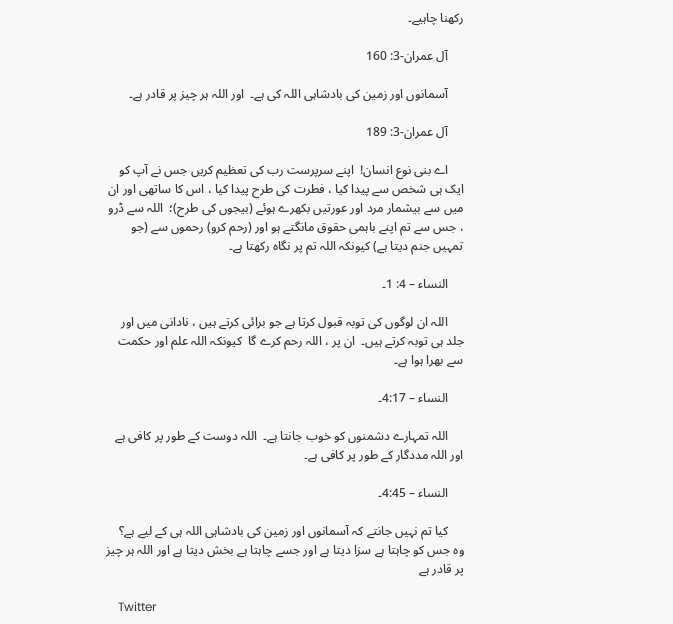رکھنا چاہیے۔

     آل عمران-3: 160

     آسمانوں اور زمین کی بادشاہی اللہ کی ہے۔  اور اللہ ہر چیز پر قادر ہے۔

     آل عمران-3: 189

     اے بنی نوع انسان!  اپنے سرپرست رب کی تعظیم کریں جس نے آپ کو ایک ہی شخص سے پیدا کیا ، فطرت کی طرح پیدا کیا ، اس کا ساتھی اور ان میں سے بیشمار مرد اور عورتیں بکھرے ہوئے (بیجوں کی طرح)؛  اللہ سے ڈرو ، جس سے تم اپنے باہمی حقوق مانگتے ہو اور (رحم کرو) رحموں سے (جو تمہیں جنم دیتا ہے) کیونکہ اللہ تم پر نگاہ رکھتا ہے۔

     النساء – 4: 1۔

     اللہ ان لوگوں کی توبہ قبول کرتا ہے جو برائی کرتے ہیں ، نادانی میں اور جلد ہی توبہ کرتے ہیں۔  ان پر ، اللہ رحم کرے گا  کیونکہ اللہ علم اور حکمت سے بھرا ہوا ہے۔

     النساء – 4:17۔

     اللہ تمہارے دشمنوں کو خوب جانتا ہے۔  اللہ دوست کے طور پر کافی ہے اور اللہ مددگار کے طور پر کافی ہے۔

     النساء – 4:45۔

     کیا تم نہیں جانتے کہ آسمانوں اور زمین کی بادشاہی اللہ ہی کے لیے ہے؟  وہ جس کو چاہتا ہے سزا دیتا ہے اور جسے چاہتا ہے بخش دیتا ہے اور اللہ ہر چیز پر قادر ہے

    Twitter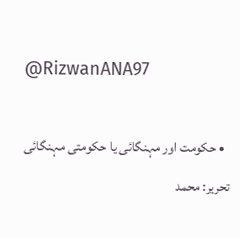@RizwanANA97

  • حکومت اور مہنگائی یا حکومتی مہنگائی تحریر: محمد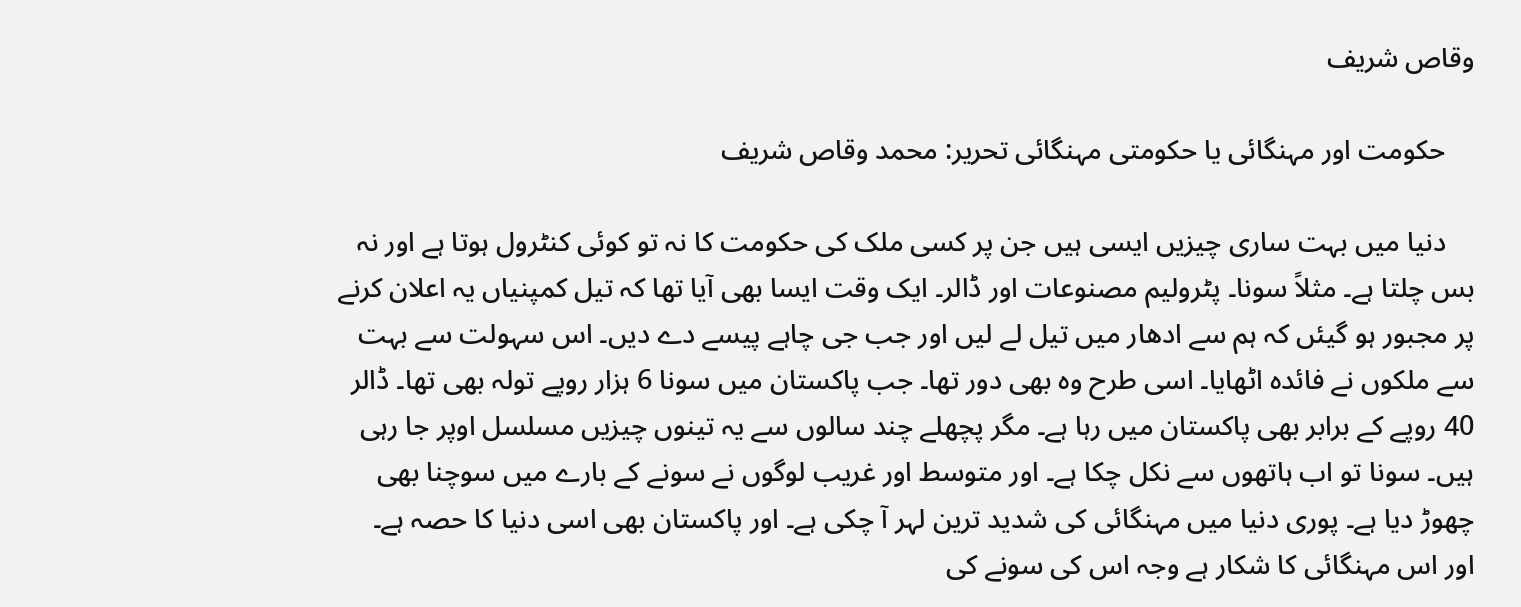وقاص شریف

    حکومت اور مہنگائی یا حکومتی مہنگائی تحریر: محمد وقاص شریف

    دنیا میں بہت ساری چیزیں ایسی ہیں جن پر کسی ملک کی حکومت کا نہ تو کوئی کنٹرول ہوتا ہے اور نہ بس چلتا ہے۔ مثلاً سونا۔ پٹرولیم مصنوعات اور ڈالر۔ ایک وقت ایسا بھی آیا تھا کہ تیل کمپنیاں یہ اعلان کرنے پر مجبور ہو گیئں کہ ہم سے ادھار میں تیل لے لیں اور جب جی چاہے پیسے دے دیں۔ اس سہولت سے بہت سے ملکوں نے فائدہ اٹھایا۔ اسی طرح وہ بھی دور تھا۔ جب پاکستان میں سونا 6 ہزار روپے تولہ بھی تھا۔ ڈالر 40 روپے کے برابر بھی پاکستان میں رہا ہے۔ مگر پچھلے چند سالوں سے یہ تینوں چیزیں مسلسل اوپر جا رہی ہیں۔ سونا تو اب ہاتھوں سے نکل چکا ہے۔ اور متوسط اور غریب لوگوں نے سونے کے بارے میں سوچنا بھی چھوڑ دیا ہے۔ پوری دنیا میں مہنگائی کی شدید ترین لہر آ چکی ہے۔ اور پاکستان بھی اسی دنیا کا حصہ ہے۔ اور اس مہنگائی کا شکار ہے وجہ اس کی سونے کی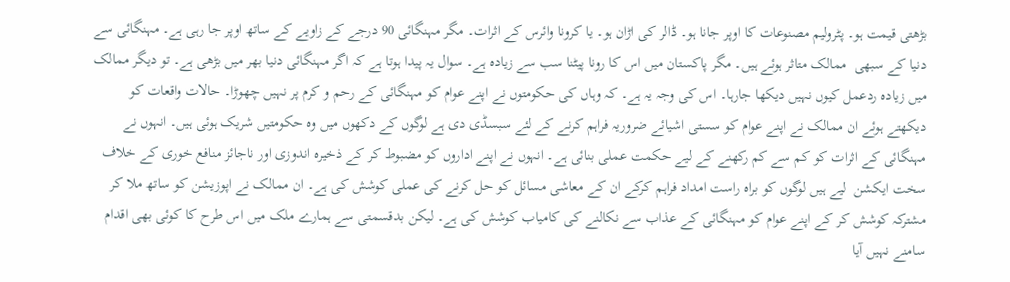بڑھتی قیمت ہو۔ پٹرولیم مصنوعات کا اوپر جانا ہو۔ ڈالر کی اڑان ہو۔ یا کرونا وائرس کے اثرات۔ مگر مہنگائی 90 درجے کے زاویے کے ساتھ اوپر جا رہی ہے۔ مہنگائی سے دنیا کے سبھی  ممالک متاثر ہوئے ہیں۔ مگر پاکستان میں اس کا رونا پیٹنا سب سے زیادہ ہے۔ سوال یہ پیدا ہوتا ہے کہ اگر مہنگائی دنیا بھر میں بڑھی ہے۔ تو دیگر ممالک میں زیادہ ردعمل کیوں نہیں دیکھا جارہا۔ اس کی وجہ یہ ہے۔ کہ وہاں کی حکومتوں نے اپنے عوام کو مہنگائی کے رحم و کرم پر نہیں چھوڑا۔ حالات واقعات کو دیکھتے ہوئے ان ممالک نے اپنے عوام کو سستی اشیائے ضروریہ فراہم کرنے کے لئے سبسڈی دی ہے لوگوں کے دکھوں میں وہ حکومتیں شریک ہوئی ہیں۔ انہوں نے مہنگائی کے اثرات کو کم سے کم رکھنے کے لیے حکمت عملی بنائی ہے۔ انہوں نے اپنے اداروں کو مضبوط کر کے ذخیرہ اندوزی اور ناجائز منافع خوری کے خلاف سخت ایکشن  لیے ہیں لوگوں کو براہ راست امداد فراہم کرکے ان کے معاشی مسائل کو حل کرنے کی عملی کوشش کی ہے۔ ان ممالک نے اپوزیشن کو ساتھ ملا کر مشترکہ کوشش کر کے اپنے عوام کو مہنگائی کے عذاب سے نکالنے کی کامیاب کوشش کی ہے۔ لیکن بدقسمتی سے ہمارے ملک میں اس طرح کا کوئی بھی اقدام سامنے نہیں آیا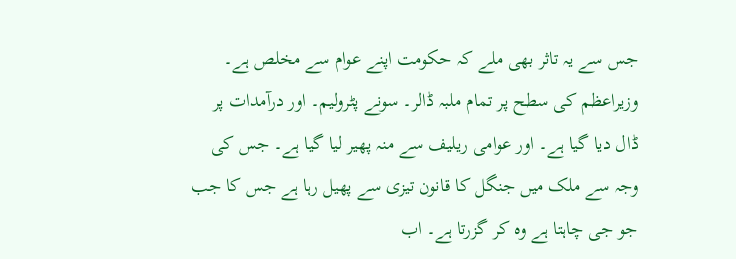جس سے یہ تاثر بھی ملے کہ حکومت اپنے عوام سے مخلص ہے۔ وزیراعظم کی سطح پر تمام ملبہ ڈالر۔ سونے پٹرولیم۔ اور درآمدات پر ڈال دیا گیا ہے۔ اور عوامی ریلیف سے منہ پھیر لیا گیا ہے۔ جس کی وجہ سے ملک میں جنگل کا قانون تیزی سے پھیل رہا ہے جس کا جب جو جی چاہتا ہے وہ کر گزرتا ہے۔ اب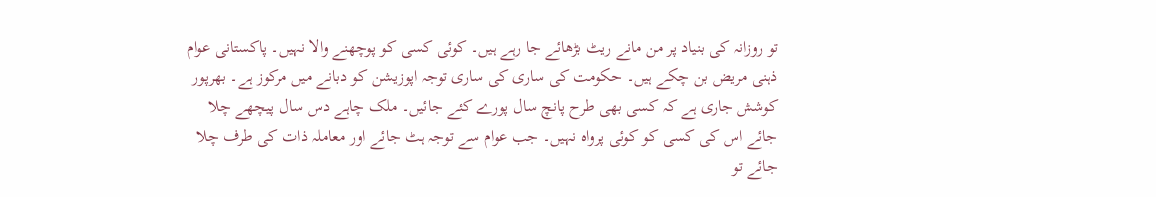تو روزانہ کی بنیاد پر من مانے ریٹ بڑھائے جا رہے ہیں۔ کوئی کسی کو پوچھنے والا نہیں۔ پاکستانی عوام ذہنی مریض بن چکے ہیں۔ حکومت کی ساری کی ساری توجہ اپوزیشن کو دبانے میں مرکوز ہے۔ بھرپور کوشش جاری ہے کہ کسی بھی طرح پانچ سال پورے کئے جائیں۔ ملک چاہے دس سال پیچھے چلا جائے اس کی کسی کو کوئی پرواہ نہیں۔ جب عوام سے توجہ ہٹ جائے اور معاملہ ذات کی طرف چلا جائے تو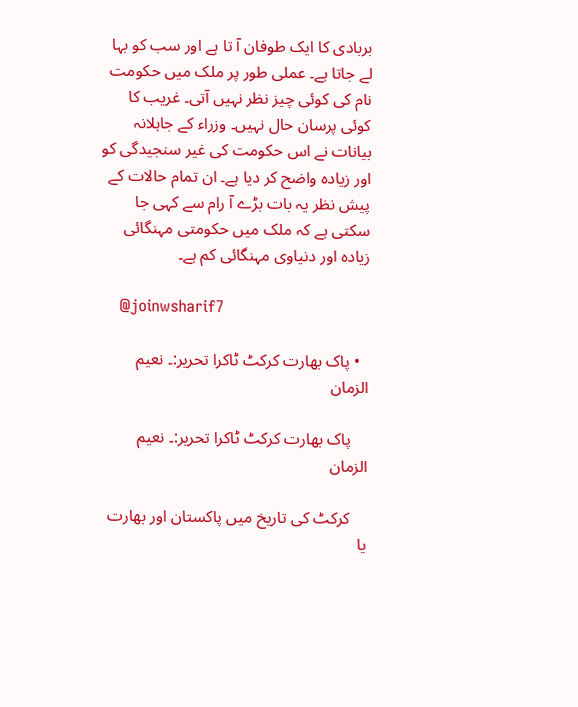بربادی کا ایک طوفان آ تا ہے اور سب کو بہا لے جاتا ہے۔ عملی طور پر ملک میں حکومت نام کی کوئی چیز نظر نہیں آتی۔ غریب کا کوئی پرسان حال نہیں۔ وزراء کے جاہلانہ بیانات نے اس حکومت کی غیر سنجیدگی کو اور زیادہ واضح کر دیا ہے۔ ان تمام حالات کے پیش نظر یہ بات بڑے آ رام سے کہی جا سکتی ہے کہ ملک میں حکومتی مہنگائی زیادہ اور دنیاوی مہنگائی کم ہے۔

    @joinwsharif7

  • پاک بھارت کرکٹ ٹاکرا تحریر:۔ نعیم الزمان

    پاک بھارت کرکٹ ٹاکرا تحریر:۔ نعیم الزمان

    کرکٹ کی تاریخ میں پاکستان اور بھارت یا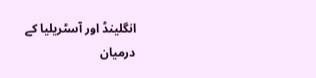انگلینڈ اور آسٹریلیا کے درمیان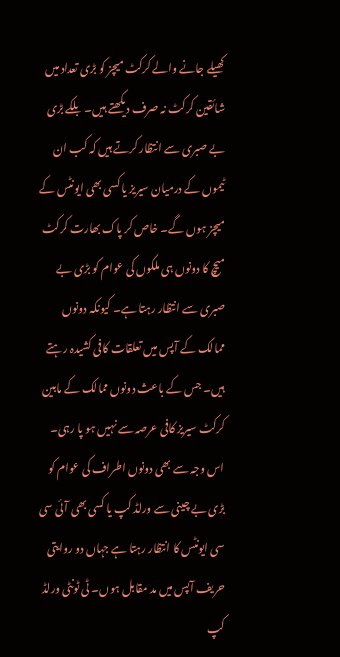کھیلے جانے والے کرکٹ میچز کو بڑی تعداد میں شائقین کرکٹ نہ صرف دیکھتے ہیں۔ بلکے بڑی بے صبری سے انتظار کرتے ہیں کہ کب ان ٹیموں کے درمیان سیریز یا کسی بھی ایونٹس کے  میچز ہوں گے۔ خاص کر پاک بھارت کرکٹ میچ کا دونوں ہی ملکوں کی عوام کو بڑی بے صبری سے انتظار رہتا ہے۔ کیونکہ دونوں ممالک کے آپس میں تعلقات کافی کشیدہ رہتے ہیں۔ جس کے باعث دونوں ممالک کے مابین کرکٹ سیریز کافی عرصہ سے نہیں ہو پا رہی۔ اس وجہ سے بھی دونوں اطراف کی عوام کو بڑی بے چینی سے ورلڈ کپ یا کسی بھی آئی سی سی ایونٹس کا انتظار رہتا ہے جہاں دو روایتی حریف آپس میں مد مقابل ہوں۔ ٹی ٹونٹی ورلڈ کپ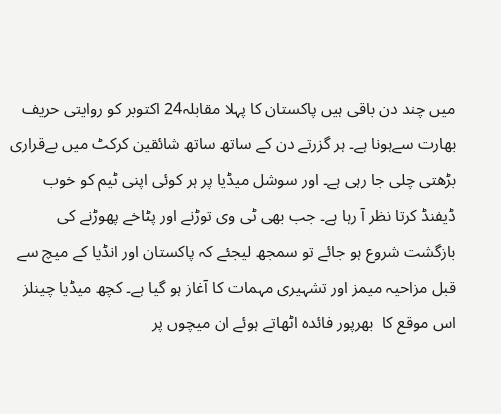میں چند دن باقی ہیں پاکستان کا پہلا مقابلہ24 اکتوبر کو روایتی حریف بھارت سےہونا ہے۔ ہر گزرتے دن کے ساتھ ساتھ شائقین کرکٹ میں بےقراری بڑھتی چلی جا رہی ہے۔ اور سوشل میڈیا پر ہر کوئی اپنی ٹیم کو خوب ڈیفنڈ کرتا نظر آ رہا ہے۔ جب بھی ٹی وی توڑنے اور پٹاخے پھوڑنے کی بازگشت شروع ہو جائے تو سمجھ لیجئے کہ پاکستان اور انڈیا کے میچ سے قبل مزاحیہ میمز اور تشہیری مہمات کا آغاز ہو گیا ہے۔ کچھ میڈیا چینلز اس موقع کا  بھرپور فائدہ اٹھاتے ہوئے ان میچوں پر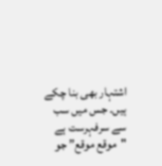اشتہار بھی بنا چکے ہیں۔ جس میں سب سے سرفہرست ہے "موقع موقع” جو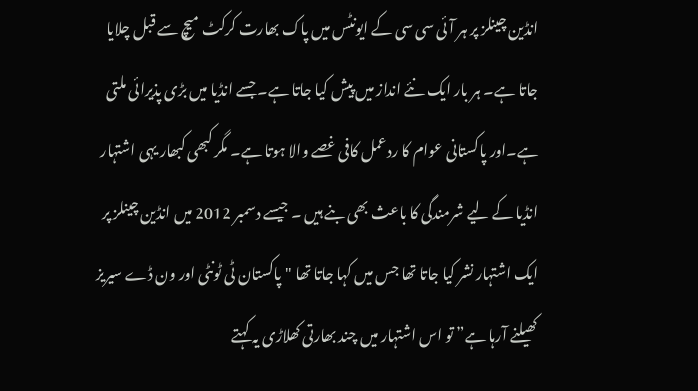انڈین چینلز پر ہر آئی سی سی کے ایونٹس میں پاک بھارت کرکٹ میچ سے قبل چلایا جاتا ہے۔ ہر بار ایک نئے انداز میں پیش کیا جاتا ہے۔ جسے انڈیا میں بڑی پذیرائی ملتی ہے۔اور پاکستانی عوام کا ردعمل کافی غصے والا ہوتا ہے۔ مگر کبھی کبھار یہی اشتہار انڈیا کے لیے شرمندگی کا باعث بھی بنے ہیں ۔ جیسے دسمبر 2012 میں انڈین چینلز پر ایک اشتہار نشر کیا جاتا تھا جس میں کہا جاتا تھا "پاکستان ٹی ٹونٹی اور ون ڈے سیریز کھیلنے آرہا ہے” تو اس اشتہار میں چند بھارتی کھلاڑی یہ کہتے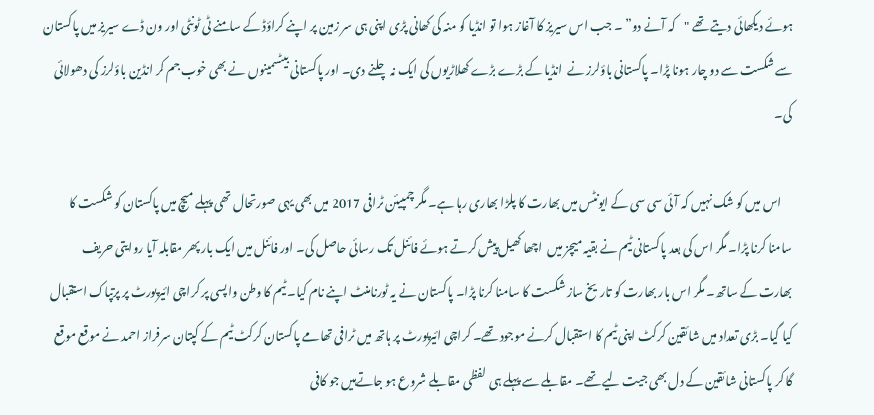ہوئے دیکھائی دیتے تھے "کہ آنے دو” ۔ جب اس سیریز کا آغاز ہوا تو انڈیا کو منہ کی کھانی پڑی اپنی ہی سر زمین پر اپنے کراؤڈ کے سامنے ٹی ٹونٹی اور ون ڈے سیریز میں پاکستان سے شکست سے دو چار ہونا پڑا۔ پاکستانی باؤلرز نے  انڈیا کے بڑے بڑے کھلاڑیوں کی ایک نہ چلنے دی۔ اور پاکستانی بیٹسمینوں نے بھی خوب جم کر انڈین باؤلرز کی دھولائی کی۔

     اس میں کو شک نہیں کہ آئی سی سی کے ایونٹس میں بھارت کا پلڑا بھاری رہا ہے۔ مگر چمپیئن ٹرافی 2017 میں بھی یہی صورتحال تھی پہلے میچ میں پاکستان کو شکست کا سامنا کرنا پڑا۔ مگر اس کی بعد پاکستانی ٹیم نے بقیہ میچز میں  اچھا کھیل پیش کرتے ہوئے فائنل تک رسائی حاصل کی۔ اور فائنل میں ایک بار پھر مقابلہ آیا روایتی حریف بھارت کے ساتھ۔ مگر اس بار بھارت کو تاریخ ساز شکست کا سامنا کرنا پڑا۔ پاکستان نے یہ ٹورنامنٹ اپنے نام کیا۔ ٹیم کا وطن واپسی پر کراچی ائیرپورٹ پر پرتپاک استقبال کیا گیا۔ بڑی تعداد میں شائقین کرکٹ اپنی ٹیم کا استقبال کرنے موجود تھے۔ کراچی ائیرپورٹ پر ہاتھ میں ٹرافی تھامے پاکستان کرکٹ ٹیم کے کپتان سرفراز احمد نے موقع موقع گا کر پاکستانی شائقین کے دل بھی جیت لیے تھے۔ مقابلے سے پہلے ہی لفظی مقابلے شروع ہو جاتےہیں جو کافی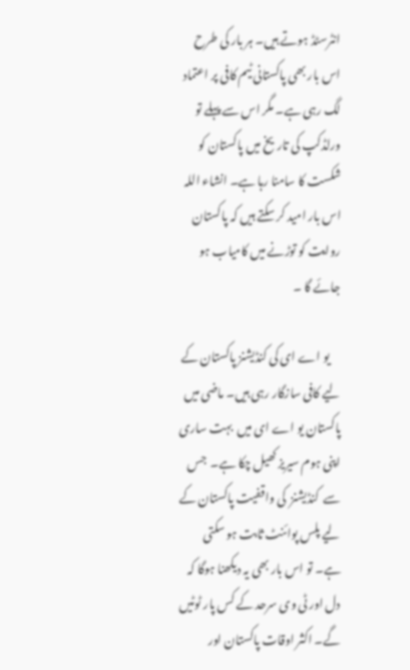انٹرسٹڈ ہوتے ہیں۔ ہر بار کی طرح اس بار بھی پاکستانی ٹیم کافی پر اعتماد لگ رہی ہے۔ مگر اس سے پہلے تو ورلڈکپ کی تاریخ میں پاکستان کو شکست کا سامنا رہا ہے۔ انشاء اللہ اس بار امید کر سکتے ہیں کہ پاکستان روایت کو توڑنے میں کامیاب ہو جائے گا ۔

     یو اے ای کی کنڈیشنز پاکستان کے لیے کافی سازگار رہی ہیں۔ ماضی میں پاکستان یو اے ای میں  بہت ساری اپنی ہوم سیریز کھیل چکا ہے۔  جس سے  کنڈیشنز  کی واقفیت پاکستان کے لیے پلس پوائنٹ ثابت ہو سکتی ہے۔ تو اس بار بھی یہ دیکھنا ہوگا کہ دل اور ٹی وی سرحد کے کس پار ٹوٹیں گے۔ اکثر اوقات پاکستان اور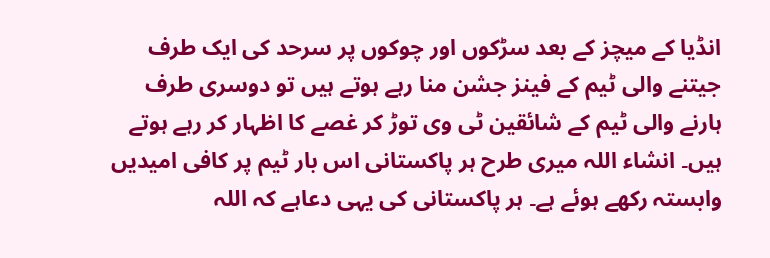انڈیا کے میچز کے بعد سڑکوں اور چوکوں پر سرحد کی ایک طرف جیتنے والی ٹیم کے فینز جشن منا رہے ہوتے ہیں تو دوسری طرف ہارنے والی ٹیم کے شائقین ٹی وی توڑ کر غصے کا اظہار کر رہے ہوتے ہیں۔ انشاء اللہ میری طرح ہر پاکستانی اس بار ٹیم پر کافی امیدیں وابستہ رکھے ہوئے ہے۔ ہر پاکستانی کی یہی دعاہے کہ اللہ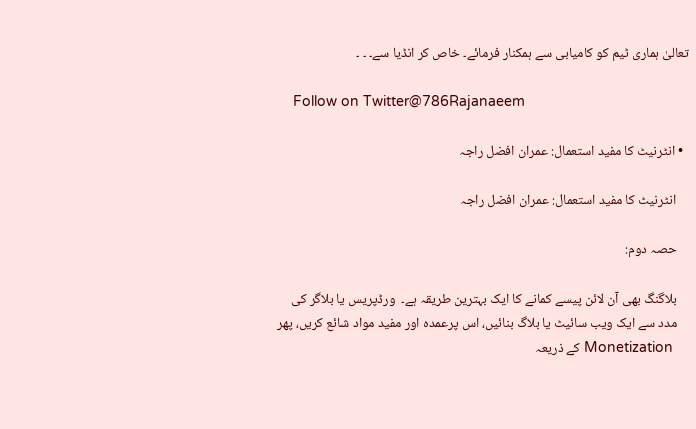تعالیٰ ہماری ٹیم کو کامیابی سے ہمکنار فرمائے۔ خاص کر انڈیا سے۔ ۔ ۔

    Follow on Twitter@786Rajanaeem

  • انٹرنیٹ کا مفید استعمال: عمران افضل راجہ

    انٹرنیٹ کا مفید استعمال: عمران افضل راجہ

    حصہ دوم:

    بلاگنگ بھی آن لائن پیسے کمانے کا ایک بہترین طریقہ ہے۔  ورڈپریس یا بلاگر کی
    مدد سے ایک ویب سائیٹ یا بلاگ بنائیں، اس پرعمدہ اور مفید مواد شائع کریں، پھر
    Monetization کے ذریعہ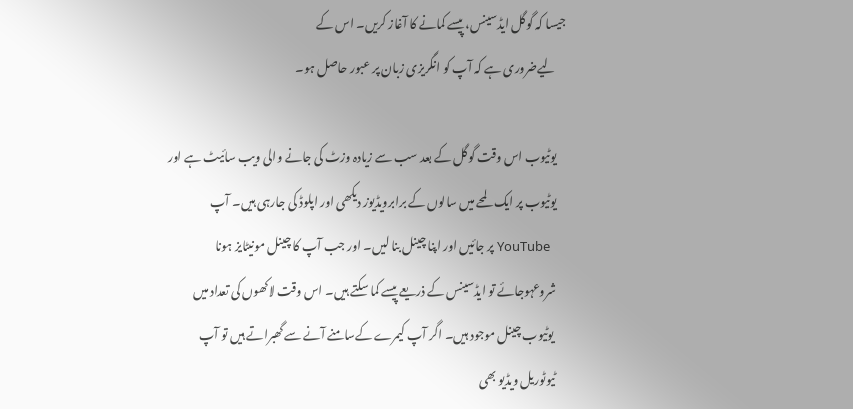جیسا کہ گوگل ایڈسینس، پیسے کمانے کا آغاز کریں۔ اس کے
    لیےضروری ہے کہ آپ کو انگریزی زبان پر عبور حاصل ہو۔

    یوٹیوب اس وقت گوگل کے بعد سب سے زیادہ وزٹ کی جانے والی ویب سائیٹ ہے اور
    یوٹیوب پر ایک لمحے میں سالوں کے برابرویڈیوز دیکھی اور اپلوڈ کی جارہی ہیں۔ آپ
     YouTube پر جائیں اور اپنا چینل بنا لیں۔ اور جب آپ کا چینل مونیٹایز ہونا
    شروعہوجائے تو ایڈسینس کے ذریعے پیسے کما سکتے ہیں۔ اس وقت لاکھوں کی تعداد میں
     یوٹیوب چینل موجود ہیں۔ اگر آپ کیمرے کےسامنے آنے سے گھبراتے ہیں تو آپ
    ٹیوٹوریل ویڈیو بھی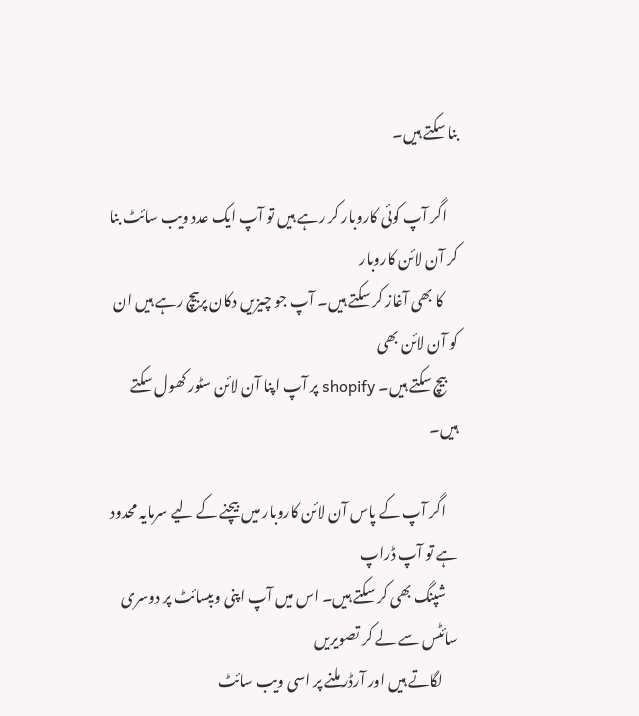بنا سکتے ہیں۔

    اگر آپ کوئی کاروبار کر رہے ہیں تو آپ ایک عدد ویب سائٹ بنا کر آن لائن کاروبار
     کا بھی آغاز کر سکتے ہیں۔ آپ جو چیزیں دکان پربیچ رہے ہیں ان کو آن لائن بھی
    بیچ سکتے ہیں۔ shopify پر آپ اپنا آن لائن سٹور کھول سکتے ہیں۔

    اگر آپ کے پاس آن لائن کاروبار میں بیچنے کے لیے سرمایہ محدود ہے تو آپ ڈراپ
    شپنگ بھی کر سکتے ہیں۔ اس میں آپ اپنی ویبسائٹ پر دوسری سائٹس سے لے کر تصویریں
     لگاتے ہیں اور آرڈر ملنے پر اسی ویب سائٹ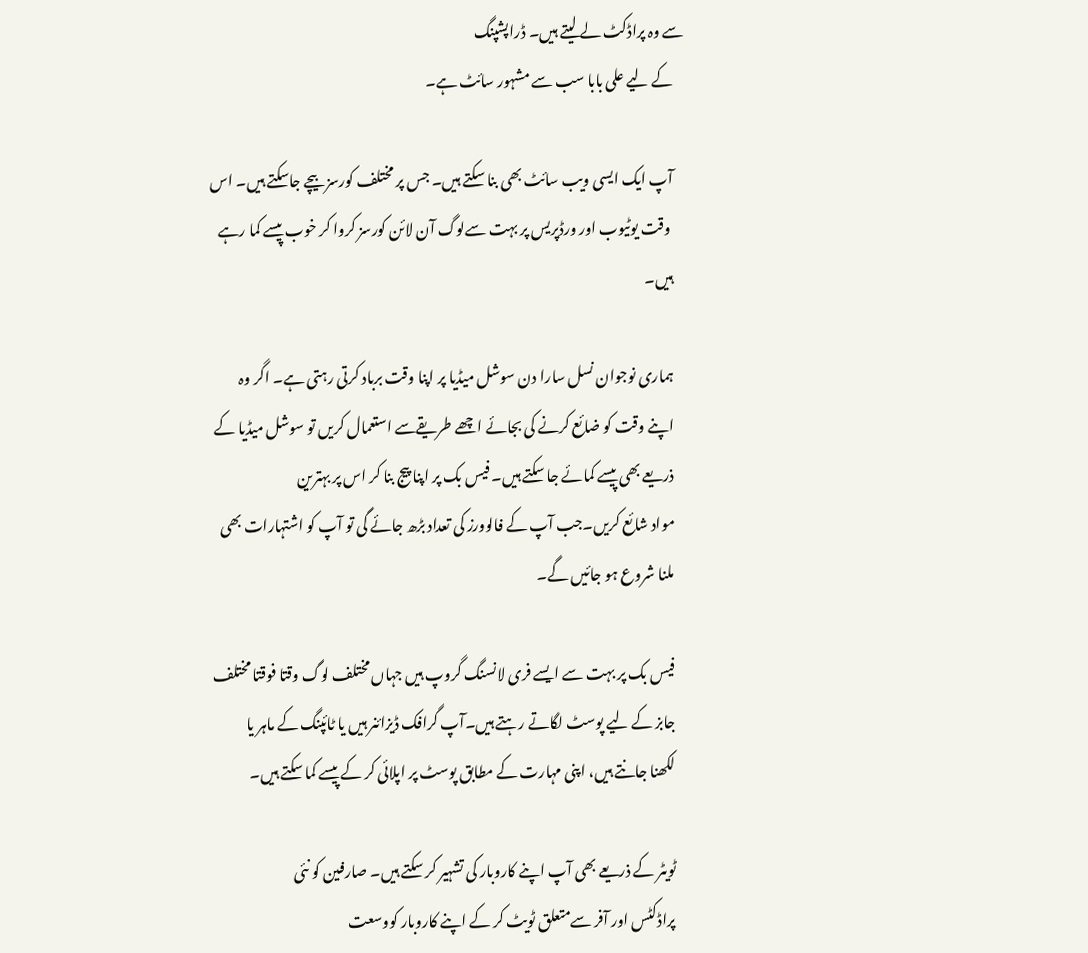سے وہ پراڈکٹ لے لیتے ہیں۔ ڈراپشپنگ
    کے لیے علی بابا سب سے مشہور سائٹ ہے۔

    آپ ایک ایسی ویب سائٹ بھی بنا سکتے ہیں۔ جس پر مختلف کورسز بیچے جاسکتے ہیں۔ اس
     وقت یوٹیوب اور ورڈپریس پر بہت سےلوگ آن لائن کورسز کروا کر خوب پیسے کما رہے
    ہیں۔

    ہماری نوجوان نسل سارا دن سوشل میڈیا پر اپنا وقت برباد کرتی رہتی ہے۔ اگر وہ
    اپنے وقت کو ضائع کرنے کی بجائے اچھے طریقےسے استعمال کریں تو سوشل میڈیا کے
    ذریعے بھی پیسے کمائے جا سکتے ہیں۔ فیس بک پر اپنا پیج بنا کر اس پر بہترین
    مواد شائع کریں۔جب آپ کے فالوورز کی تعداد بڑھ جائے گی تو آپ کو اشتہارات بھی
    ملنا شروع ہو جائیں گے۔

    فیس بک پر بہت سے ایسے فری لانسنگ گروپ ہیں جہاں مختلف لوگ وقتا فوقتا مختلف
    جابز کے لیے پوسٹ لگاتے رہتے ہیں۔آپ گرافک ڈیزائنر ہیں یا ٹائپنگ کے ماہر یا
    لکھنا جانتے ہیں، اپنی مہارت کے مطابق پوسٹ پر اپلائی کر کے پیسے کما سکتے ہیں۔

    ٹویٹر کے ذریعے بھی آپ اپنے کاروبار کی تشہیر کر سکتے ہیں۔ صارفین کو نئی
    پراڈکٹس اور آفر سےمتعلق ٹویٹ کر کے اپنے کاروبار کووسعت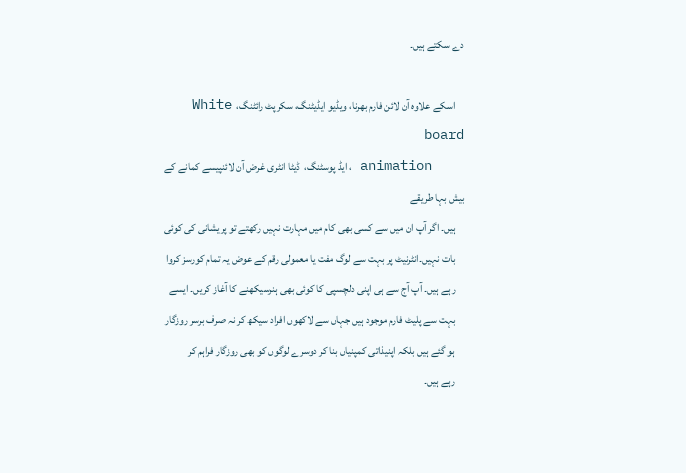دے سکتے ہیں۔

    اسکے علاوہ آن لائن فارم بھرنا، ویڈیو ایڈیٹنگ، سکرپٹ رائٹنگ،  White board
    animation ، ایڈ پوسٹنگ،  ڈیٹا انٹری غرض آن لائنپیسے کمانے کے بیش بہا طریقے
    ہیں۔ اگر آپ ان میں سے کسی بھی کام میں مہارت نہیں رکھتے تو پریشانی کی کوئی
    بات نہیں۔انٹرنیٹ پر بہت سے لوگ مفت یا معمولی رقم کے عوض یہ تمام کورسز کروا
    رہے ہیں۔ آپ آج سے ہی اپنی دلچسپی کا کوئی بھی ہنرسیکھنے کا آغاز کریں۔ ایسے
    بہت سے پلیٹ فارم موجود ہیں جہاں سے لاکھوں افراد سیکھ کر نہ صرف برسر روزگار
    ہو گئے ہیں بلکہ اپنیذاتی کمپنیاں بنا کر دوسرے لوگوں کو بھی روزگار فراہم کر
    رہے ہیں۔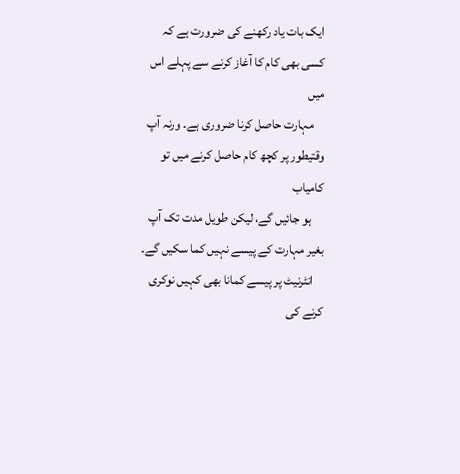ایک بات یاد رکھنے کی ضرورت ہے کہ کسی بھی کام کا آغاز کرنے سے پہلے اس میں
    مہارت حاصل کرنا ضروری ہے۔ ورنہ آپ وقتیطور پر کچھ کام حاصل کرنے میں تو کامیاب
     ہو جائیں گے، لیکن طویل مدت تک آپ بغیر مہارت کے پیسے نہیں کما سکیں گے۔
    انٹرنیٹ پر پیسے کمانا بھی کہیں نوکری کرنے کی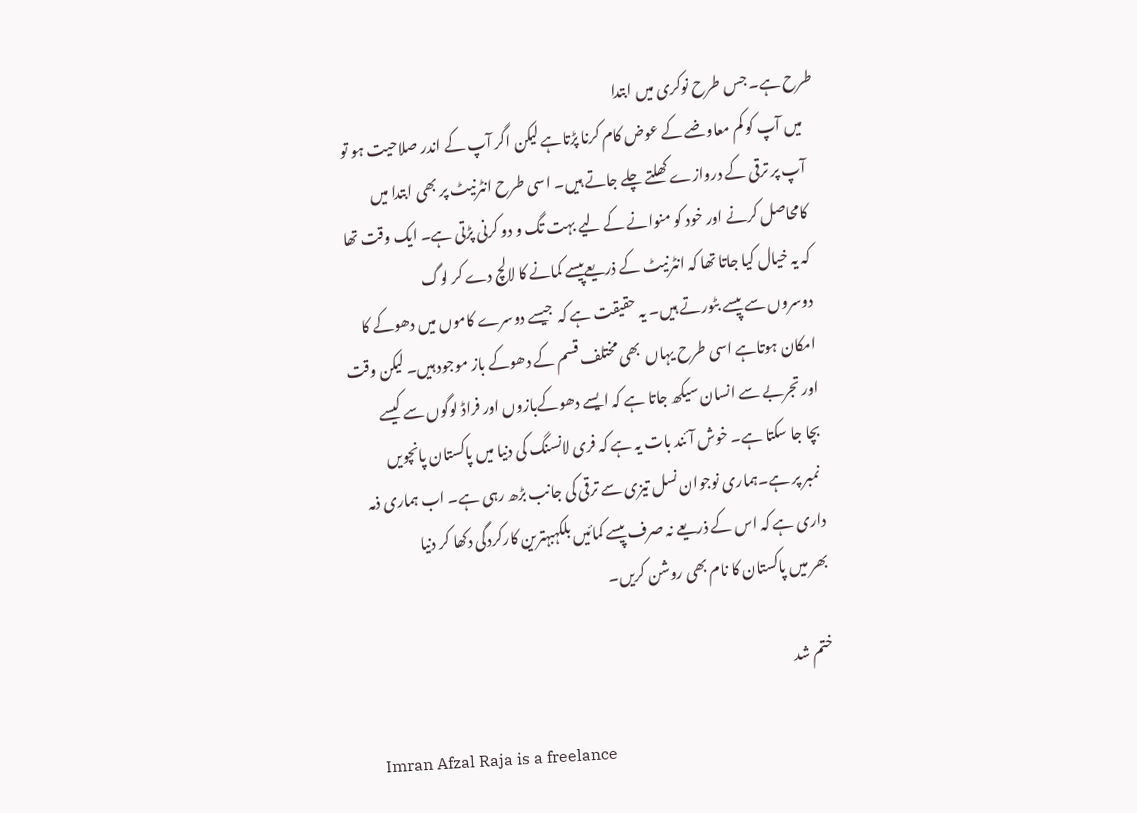طرح ہے۔ جس طرح نوکری میں ابتدا
    میں آپ کو کم معاوضے کے عوض کام کرنا پڑتاہے لیکن اگر آپ کے اندر صلاحیت ہو تو
    آپ پر ترقی کے دروازے کھلتے چلے جاتے ہیں۔ اسی طرح انٹرنیٹ پر بھی ابتدا میں
    کامحاصل کرنے اور خود کو منوانے کے لیے بہت تگ و دو کرنی پڑتی ہے۔ ایک وقت تھا
    کہ یہ خیال کیا جاتا تھا کہ انٹرنیٹ کے ذریعےپیسے کمانے کا لالچ دے کر لوگ
    دوسروں سے پیسے بٹورتے ہیں۔ یہ حقیقت ہے کہ  جیسے دوسرے کاموں میں دھوکے کا
    امکان ہوتاہے اسی طرح یہاں  بھی مختلف قسم کے دھوکے باز موجود ہیں۔ لیکن وقت
    اور تجربے سے انسان سیکھ جاتا ہے کہ ایسے دھوکےبازوں اور فراڈ لوگوں سے کیسے
    بچا جا سکتا ہے۔ خوش آئند بات یہ ہے کہ فری لانسنگ کی دنیا میں پاکستان پانچویں
     نمبر پر ہے۔ہماری نوجوان نسل تیزی سے ترقی کی جانب بڑھ رہی ہے۔ اب ہماری ذمہ
    داری ہے کہ اس کے ذریعے نہ صرف پیسے کمائیں بلکہبہترین کارکردگی دکھا کر دنیا
    بھر میں پاکستان کا نام بھی روشن کریں۔

    ختم شد

    Imran Afzal Raja is a freelance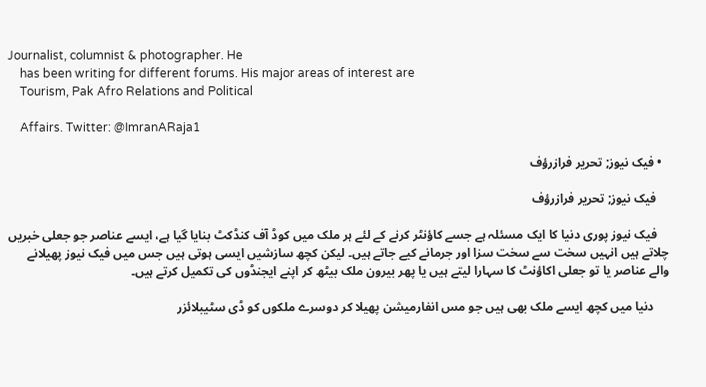Journalist, columnist & photographer. He
    has been writing for different forums. His major areas of interest are
    Tourism, Pak Afro Relations and Political

    Affairs. Twitter: @ImranARaja1

  • فیک نیوز; تحریر فرازرؤف

    فیک نیوز; تحریر فرازرؤف

    فیک نیوز پوری دنیا کا ایک مسئلہ ہے جسے کاؤنٹر کرنے کے لئے ہر ملک میں کوڈ آف کنڈکٹ بنایا گیا ہے، ایسے عناصر جو جعلی خبریں چلاتے ہیں انہیں سخت سے سخت سزا اور جرمانے کیے جاتے ہیں۔ لیکن کچھ سازشیں ایسی ہوتی ہیں جس میں فیک نیوز پھیلانے والے عناصر یا تو جعلی اکاؤنٹ کا سہارا لیتے ہیں یا پھر بیرون ملک بیٹھ کر اپنے ایجنڈوں کی تکمیل کرتے ہیں۔

     دنیا میں کچھ ایسے ملک بھی ہیں جو مس انفارمیشن پھیلا کر دوسرے ملکوں کو ڈی سٹیبلائزر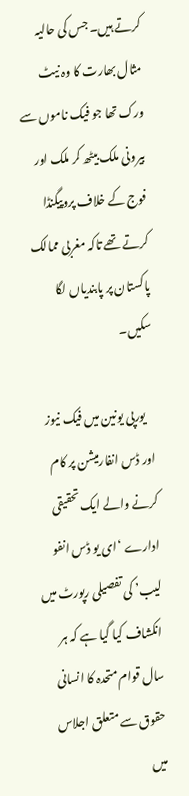کرتے ہیں۔ جس کی حالیہ مثال بھارت کا وہ نیٹ ورک تھا جو فیک ناموں سے بیرونی ملک بیٹھ کر ملک اور فوج کے خلاف پروپیگنڈا کرتے تھے تاکہ مغربی ممالک پاکستان پر پابندیاں لگا سکیں۔

    یورپی یونین میں فیک نیوز اور ڈس انفارمیشن پر کام کرنے والے ایک تحقیقی ادارے ‘ای یو ڈس انفو لیب’ کی تفصیلی رپورٹ میں انکشاف کیا گیا ہے کہ ہر سال قوام متحدہ کا انسانی حقوق سے متعلق اجلاس میں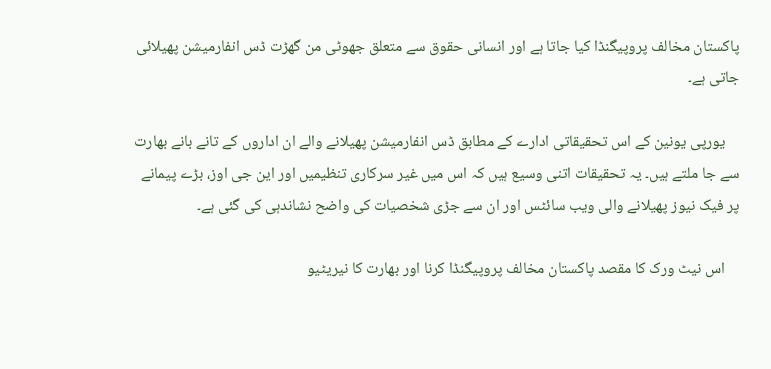پاکستان مخالف پروپیگنڈا کیا جاتا ہے اور انسانی حقوق سے متعلق جھوٹی من گھڑت ڈس انفارمیشن پھیلائی جاتی ہے۔

    یورپی یونین کے اس تحقیقاتی ادارے کے مطابق ڈس انفارمیشن پھیلانے والے ان اداروں کے تانے بانے بھارت سے جا ملتے ہیں۔ یہ تحقیقات اتنی وسیع ہیں کہ اس میں غیر سرکاری تنظیمیں اور این جی اوز، بڑے پیمانے پر فیک نیوز پھیلانے والی ویب سائٹس اور ان سے جڑی شخصیات کی واضح نشاندہی کی گئی ہے۔

    اس نیٹ ورک کا مقصد پاکستان مخالف پروپیگنڈا کرنا اور بھارت کا نیریٹیو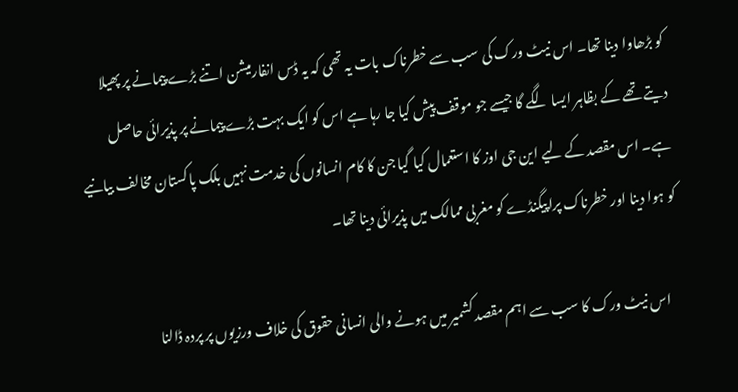کو بڑھاوا دینا تھا۔ اس نیٹ ورک کی سب سے خطرناک بات یہ تھی کہ یہ ڈس انفارمیشن اتنے بڑے پیمانے پر پھیلا دیتے تھے کے بظاہر ایسا لگے گا جیسے جو موقف پیش کیا جا رہا ہے اس کو ایک بہت بڑے پیمانے پر پذیرائی حاصل ہے۔ اس مقصد کے لیے این جی اوز کا استعمال کیا گیا جن کا کام انسانوں کی خدمت نہیں بلک پاکستان مخالف بیانیے کو ہوا دینا اور خطرناک پراپیگنڈے کو مغربی ممالک میں پذیرائی دینا تھا۔

    اس نیٹ ورک کا سب سے اہم مقصد کشمیر میں ہونے والی انسانی حقوق کی خلاف ورزیوں پر پردہ ڈالنا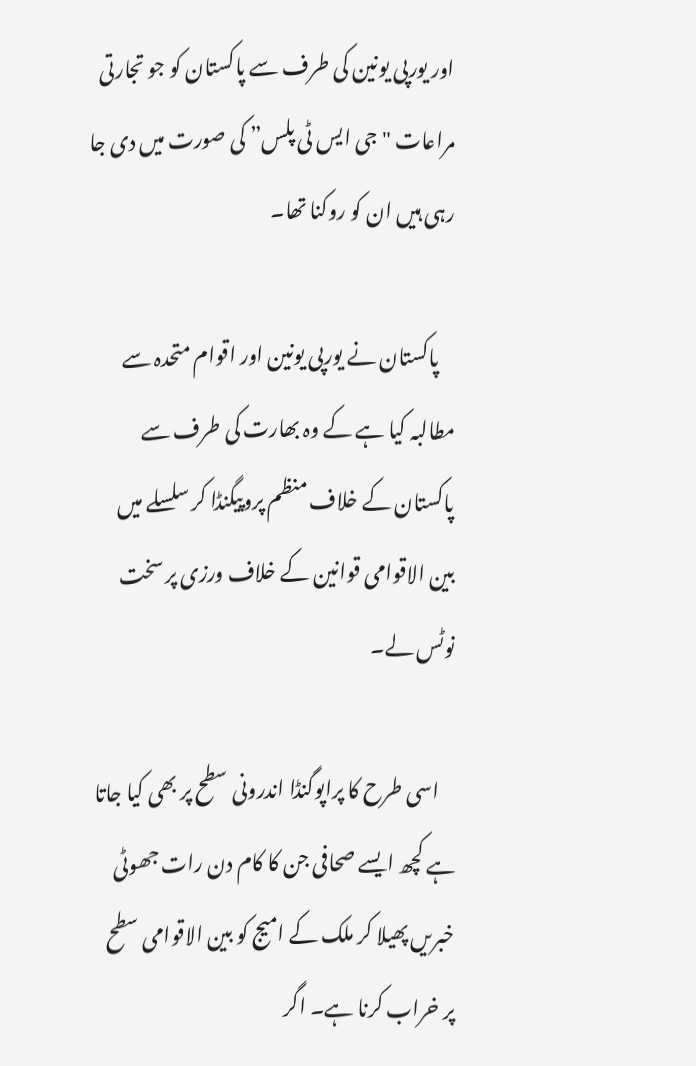اور یورپی یونین کی طرف سے پاکستان کو جو تجارتی مراعات "جی ایس ٹی پلس” کی صورت میں دی جا رہی ہیں ان کو روکنا تھا۔

    پاکستان نے یورپی یونین اور اقوام متحدہ سے مطالبہ کیا ہے کے وہ بھارت کی طرف سے پاکستان کے خلاف منظم پروپیگنڈا کر سلسلے میں بین الاقوامی قوانین کے خلاف ورزی پر سخت نوٹس لے۔

    اسی طرح کا پراپوگنڈا اندرونی سطح پر بھی کیا جاتا ہے کچھ ایسے صحافی جن کا کام دن رات جھوٹی خبریں پھیلا کر ملک کے امیج کو بین الاقوامی سطح پر خراب کرنا ہے۔ اگر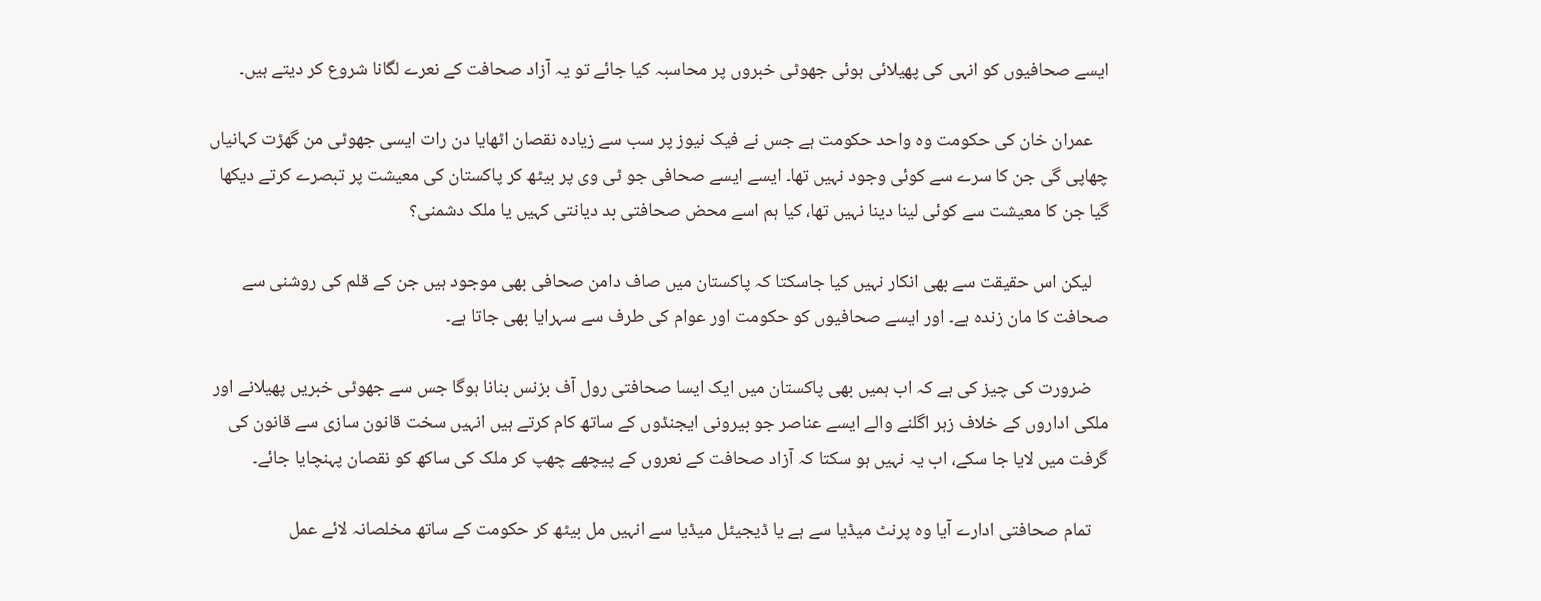ایسے صحافیوں کو انہی کی پھیلائی ہوئی جھوٹی خبروں پر محاسبہ کیا جائے تو یہ آزاد صحافت کے نعرے لگانا شروع کر دیتے ہیں۔

    عمران خان کی حکومت وہ واحد حکومت ہے جس نے فیک نیوز پر سب سے زیادہ نقصان اٹھایا دن رات ایسی جھوٹی من گھڑت کہانیاں چھاپی گی جن کا سرے سے کوئی وجود نہیں تھا۔ ایسے ایسے صحافی جو ٹی وی پر بیٹھ کر پاکستان کی معیشت پر تبصرے کرتے دیکھا گیا جن کا معیشت سے کوئی لینا دینا نہیں تھا، کیا ہم اسے محض صحافتی بد دیانتی کہیں یا ملک دشمنی؟

    لیکن اس حقیقت سے بھی انکار نہیں کیا جاسکتا کہ پاکستان میں صاف دامن صحافی بھی موجود ہیں جن کے قلم کی روشنی سے صحافت کا مان زندہ ہے۔ اور ایسے صحافیوں کو حکومت اور عوام کی طرف سے سہرایا بھی جاتا ہے۔

    ضرورت کی چیز کی ہے کہ اب ہمیں بھی پاکستان میں ایک ایسا صحافتی رول آف بزنس بنانا ہوگا جس سے جھوٹی خبریں پھیلانے اور ملکی اداروں کے خلاف زہر اگلنے والے ایسے عناصر جو بیرونی ایجنڈوں کے ساتھ کام کرتے ہیں انہیں سخت قانون سازی سے قانون کی گرفت میں لایا جا سکے، اب یہ نہیں ہو سکتا کہ آزاد صحافت کے نعروں کے پیچھے چھپ کر ملک کی ساکھ کو نقصان پہنچایا جائے۔

    تمام صحافتی ادارے آیا وہ پرنٹ میڈیا سے ہے یا ڈیجیٹل میڈیا سے انہیں مل بیٹھ کر حکومت کے ساتھ مخلصانہ لائے عمل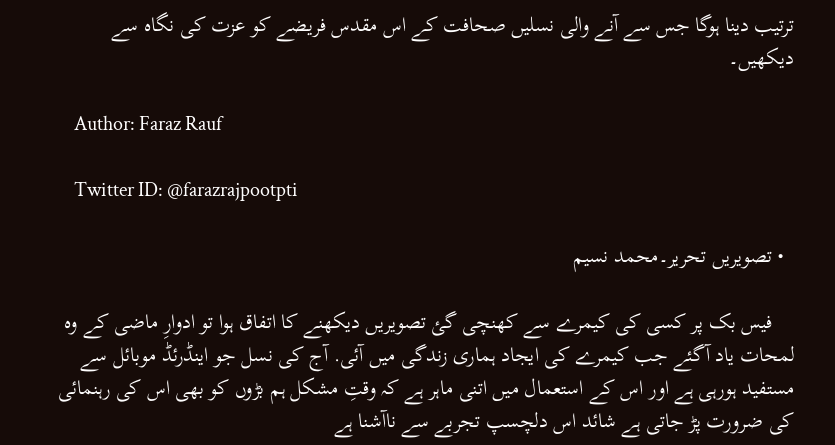ترتیب دینا ہوگا جس سے آنے والی نسلیں صحافت کے اس مقدس فریضے کو عزت کی نگاہ سے دیکھیں۔

    Author: Faraz Rauf

    Twitter ID: @farazrajpootpti

  • تصویریں تحریر۔محمد نسیم

    فیس بک پر کسی کی کیمرے سے کھنچی گئ تصویریں دیکھنے کا اتفاق ہوا تو ادوارِ ماضی کے وہ لمحات یاد آگئے جب کیمرے کی ایجاد ہماری زندگی میں آئی. آج کی نسل جو اینڈرئڈ موبائل سے مستفید ہورہی ہے اور اس کے استعمال میں اتنی ماہر ہے کہ وقتِ مشکل ہم بڑوں کو بھی اس کی رہنمائی کی ضرورت پڑ جاتی ہے شائد اس دلچسپ تجربے سے ناآشنا ہے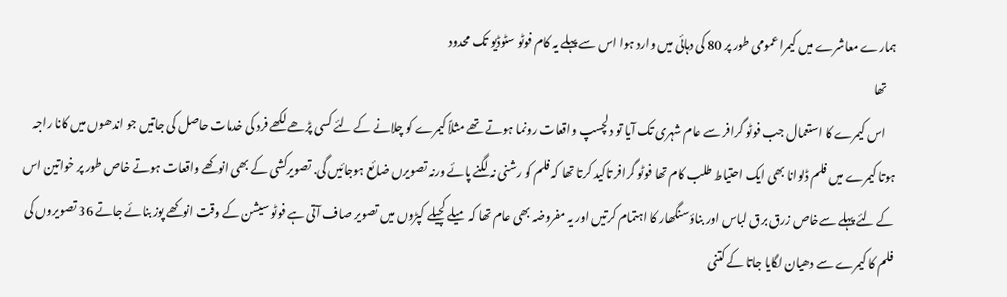ہمارے معاشرے میں کیمرا عمومی طور پر 80 کی دہائی میں وارد ہوا اس سے پہلے یہ کام فوٹو سٹوڈیو تک محدود
    تھا
    اس کیمرے کا استعمال جب فوٹو گرافر سے عام شہری تک آیا تو دلچسپ واقعات رونما ہوتے تھے مثلاً کیمرے کو چلانے کے لئے کسی پڑھے لکھے فرد کی خدمات حاصل کی جاتیں جو اندھوں میں کانا راجہ ہوتا کیمرے میں فلم ڈلوانا بھی ایک احتیاط طلب کام تھا فوٹو گرافر تاکید کرتا تھا کہ فلم کو رشنی نہ لگنے پائے ورنہ تصویرں ضائع ہوجائیں گی. تصویرکشی کے بھی انوکھے واقعات ہوتے خاص طور پر خواتین اس کے لئے پہلے سےخاص زرق برق لباس اور بناؤسنگھار کا اہتمام کرتیں اور یہ مفروضہ بھی عام تھا کہ میلے کچیلے کپڑوں میں تصویر صاف آتی ہے فوٹو سیشن کے وقت انوکھے پوز بنائے جاتے 36 تصویروں کی فلم کا کیمرے سے دھیان لگایا جاتا کے کتنی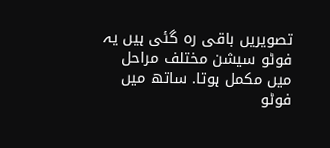تصویریں باقی رہ گئی ہیں یہ فوٹو سیشن مختلف مراحل میں مکمل ہوتا. ساتھ میں فوٹو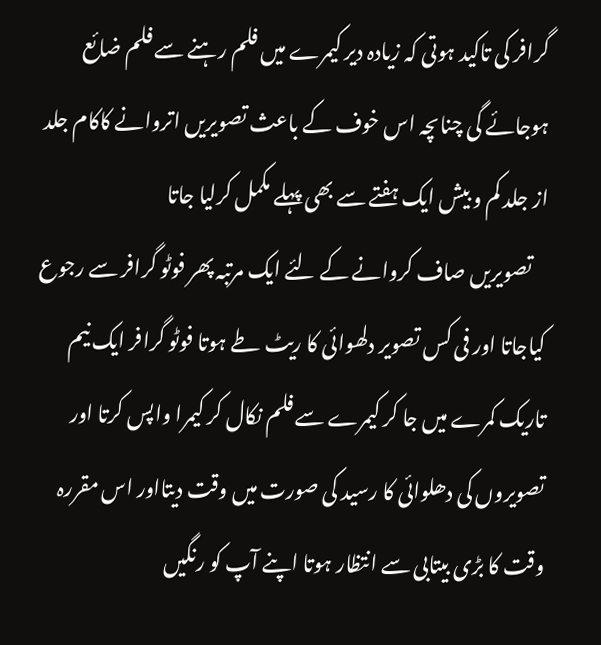گرافر کی تاکید ہوتی کہ زیادہ دیر کیمرے میں فلم رہنے سے فلم ضائع ہوجائے گی چناںچہ اس خوف کے باعث تصویریں اتروانے کاکام جلد از جلد کم و بیش ایک ہفتے سے بھی پہلے مکمل کرلیا جاتا
    تصویریں صاف کروانے کے لئے ایک مرتبہ پھر فوٹو گرافر سے رجوع کیاجاتا اور فی کس تصویر دلھوائی کا ریٹ طے ہوتا فوٹو گرافر ایک نیم تاریک کمرے میں جا کر کیمرے سے فلم نکال کر کیمرا واپس کرتا اور تصویروں کی دھلوائی کا رسید کی صورت میں وقت دیتااور اس مقررہ وقت کا بڑی بیتابی سے انتظار ہوتا اپنے آپ کو رنگیں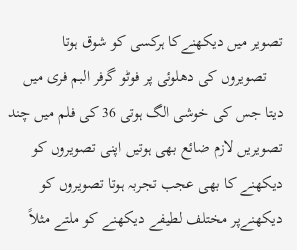تصویر میں دیکھنےکا ہرکسی کو شوق ہوتا
    تصویروں کی دھلوئی پر فوٹو گرفر البم فری میں دیتا جس کی خوشی الگ ہوتی 36 کی فلم میں چند تصویریں لازم ضائع بھی ہوتیں اپنی تصویروں کو دیکھنے کا بھی عجب تجربہ ہوتا تصویروں کو دیکھنےپر مختلف لطیفے دیکھنے کو ملتے مثلاً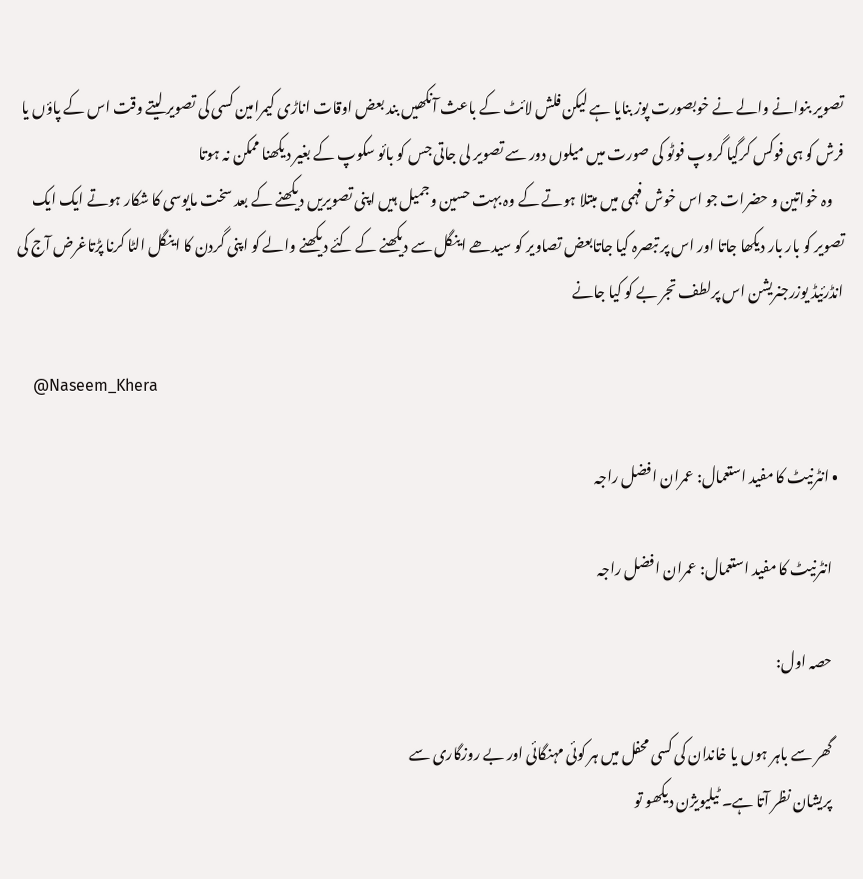تصویر بنوانے والے نے خوبصورت پوز بنایا ہے لیکن فلش لائٹ کے باعث آنکھیں بند بعض اوقات اناڑی کیمرامین کسی کی تصویر لیتے وقت اس کے پاؤں یا فرش کو ہی فوکس کرگیا گروپ فوٹو کی صورت میں میلوں دور سے تصویر لی جاتی جس کو بائو سکوپ کے بغیر دیکھنا ممکن نہ ہوتا
    وہ خواتین و حضرات جو اس خوش فہمی میں مبتلا ہوتے کے وہ بہت حسین وجمیل ہیں اپنی تصویریں دیکھنے کے بعد سخت مایوسی کا شکار ہوتے ایک ایک تصویر کو بار بار دیکھا جاتا اور اس پر تبصرہ کیا جاتابعض تصاویر کو سیدھے اینگل سے دیکھنے کے کئے دیکھنے والے کو اپنی گردن کا اینگل الٹا کرنا پڑتاغرض آج کی انڈرئیڈ یوزرجنریشن اس پرلطف تجر بے کو کیا جانے

    @Naseem_Khera

  • انٹرنیٹ کا مفید استعمال: عمران افضل راجہ

    انٹرنیٹ کا مفید استعمال: عمران افضل راجہ

    حصہ اول:

    گھر سے باہر ہوں یا خاندان کی کسی محفل میں ہر کوئی مہنگائی اور بے روزگاری سے
    پریشان نظر آتا ہے۔ ٹیلیویژن دیکھو تو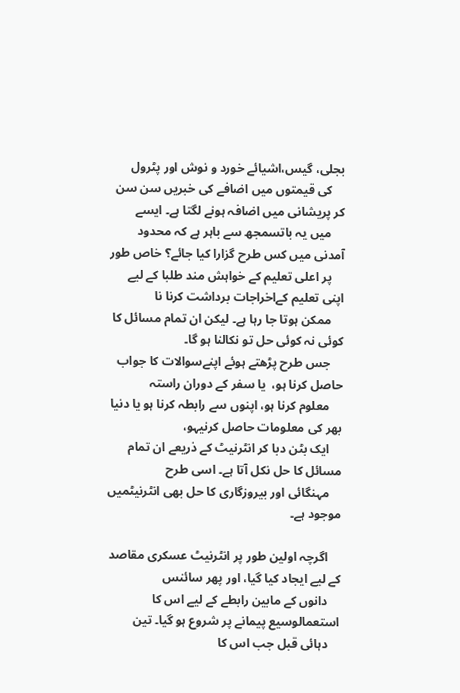بجلی، گیس،اشیائے خورد و نوش اور پٹرول
    کی قیمتوں میں اضافے کی خبریں سن سن کر پریشانی میں اضافہ ہونے لگتا ہے۔ ایسے
    میں یہ باتسمجھ سے باہر ہے کہ محدود آمدنی میں کس طرح گزارا کیا جائے؟ خاص طور
    پر اعلی تعلیم کے خواہش مند طلبا کے لیے اپنی تعلیم کےاخراجات برداشت کرنا نا
    ممکن ہوتا جا رہا ہے۔ لیکن ان تمام مسائل کا کوئی نہ کوئی حل تو نکالنا ہو گا۔
    جس طرح پڑھتے ہوئے اپنےسوالات کا جواب حاصل کرنا ہو،  یا سفر کے دوران راستہ
    معلوم کرنا ہو، اپنوں سے رابطہ کرنا ہو یا دنیا بھر کی معلومات حاصل کرنیہو،
    ایک بٹن دبا کر انٹرنیٹ کے ذریعے ان تمام مسائل کا حل نکل آتا ہے۔ اسی طرح
    مہنگائی اور بیروزگاری کا حل بھی انٹرنیٹمیں موجود ہے۔

    اگرچہ اولین طور پر انٹرنیٹ عسکری مقاصد کے لیے ایجاد کیا گیا، اور پھر سائنس
    دانوں کے مابین رابطے کے لیے اس کا استعمالوسیع پیمانے پر شروع ہو گیا۔ تین
    دہائی قبل جب اس کا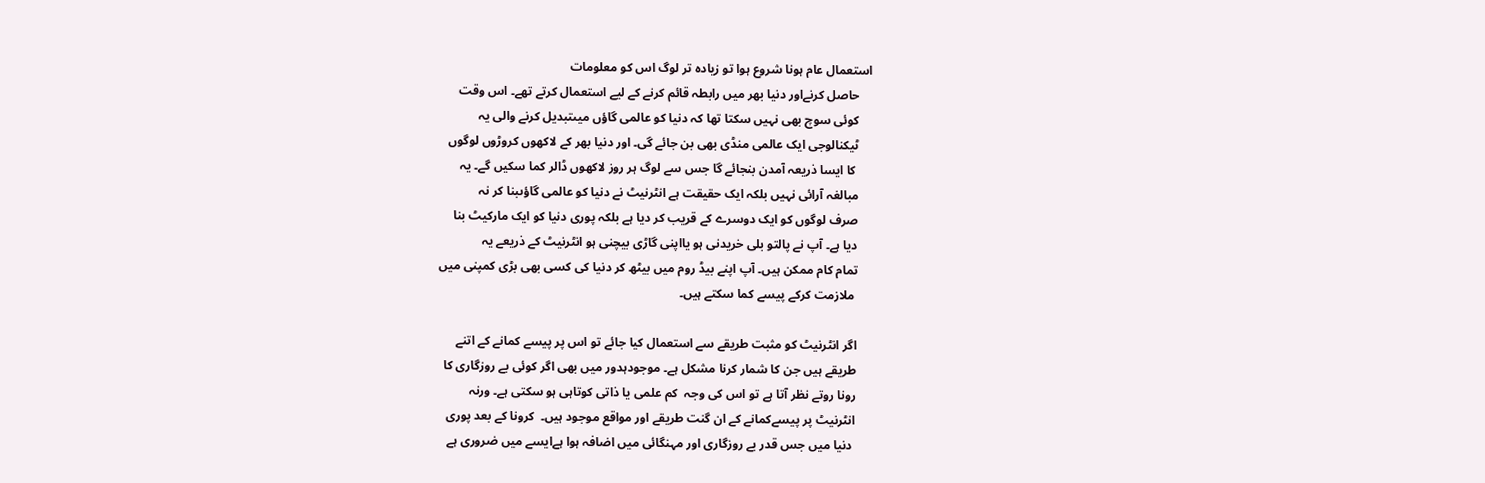استعمال عام ہونا شروع ہوا تو زیادہ تر لوگ اس کو معلومات
    حاصل کرنےاور دنیا بھر میں رابطہ قائم کرنے کے لیے استعمال کرتے تھے۔ اس وقت
    کوئی سوچ بھی نہیں سکتا تھا کہ دنیا کو عالمی گاؤں میںتبدیل کرنے والی یہ
    ٹیکنالوجی ایک عالمی منڈی بھی بن جائے گی۔ اور دنیا بھر کے لاکھوں کروڑوں لوگوں
     کا ایسا ذریعہ آمدن بنجائے گا جس سے لوگ ہر روز لاکھوں ڈالر کما سکیں گے۔ یہ
    مبالغہ آرائی نہیں بلکہ ایک حقیقت ہے انٹرنیٹ نے دنیا کو عالمی گاؤںبنا کر نہ
    صرف لوگوں کو ایک دوسرے کے قریب کر دیا ہے بلکہ پوری دنیا کو ایک مارکیٹ بنا
    دیا ہے۔ آپ نے پالتو بلی خریدنی ہو یااپنی گاڑی بیچنی ہو انٹرنیٹ کے ذریعے یہ
    تمام کام ممکن ہیں۔ آپ اپنے بیڈ روم میں بیٹھ کر دنیا کی کسی بھی بڑی کمپنی میں
     ملازمت کرکے پیسے کما سکتے ہیں۔

    اگر انٹرنیٹ کو مثبت طریقے سے استعمال کیا جائے تو اس پر پیسے کمانے کے اتنے
    طریقے ہیں جن کا شمار کرنا مشکل ہے۔ موجودہدور میں بھی اگر کوئی بے روزگاری کا
    رونا روتے نظر آتا ہے تو اس کی وجہ  کم علمی یا ذاتی کوتاہی ہو سکتی ہے۔ ورنہ
    انٹرنیٹ پر پیسےکمانے کے ان گنت طریقے اور مواقع موجود ہیں۔  کرونا کے بعد پوری
     دنیا میں جس قدر بے روزگاری اور مہنگائی میں اضافہ ہوا ہےایسے میں ضروری ہے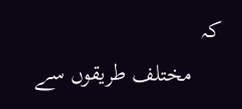کہ
     مختلف طریقوں سے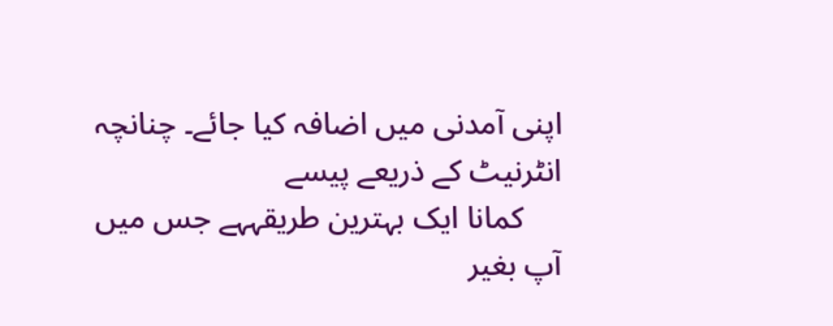اپنی آمدنی میں اضافہ کیا جائے۔ چنانچہ انٹرنیٹ کے ذریعے پیسے
     کمانا ایک بہترین طریقہہے جس میں آپ بغیر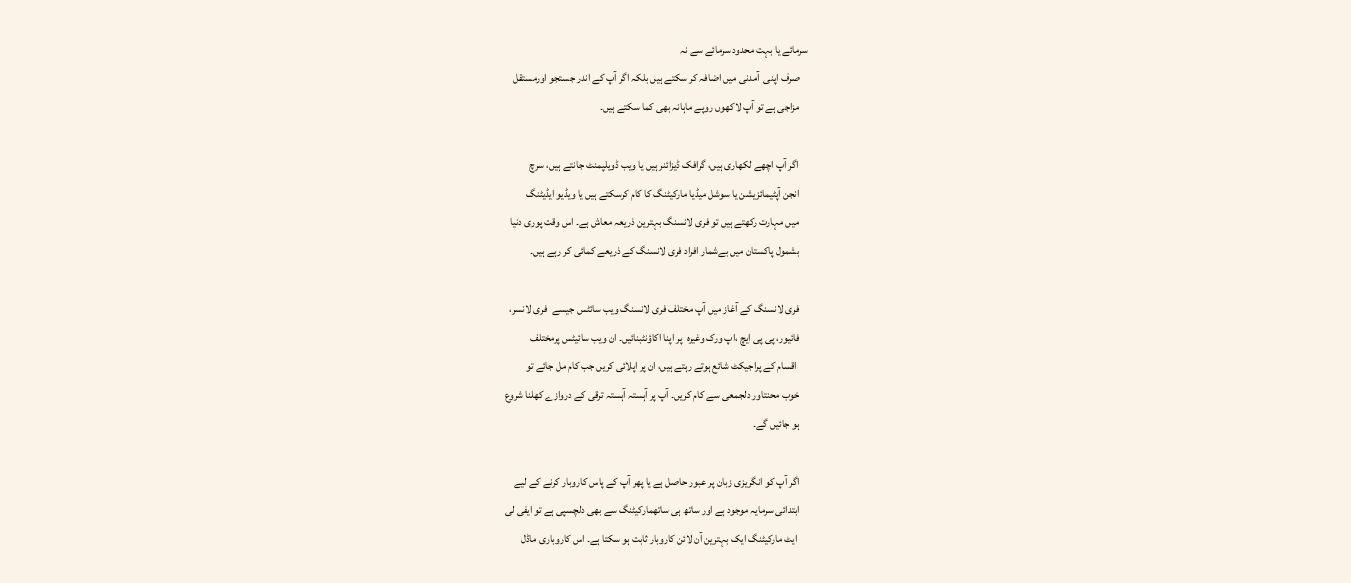سرمائے یا بہت محدود سرمائے سے نہ
    صرف اپنی  آمدنی میں اضافہ کر سکتے ہیں بلکہ اگر آپ کے اندر جستجو اورمستقل
    مزاجی ہے تو آپ لاکھوں روپے ماہانہ بھی کما سکتے ہیں۔

    اگر آپ اچھے لکھاری ہیں، گرافک ڈیزائنر ہیں یا ویب ڈویلپمنٹ جانتے ہیں، سرچ
    انجن آپٹیمائزیشن یا سوشل میڈیا مارکیٹنگ کا کام کرسکتے ہیں یا ویڈیو ایڈیٹنگ
    میں مہارت رکھتے ہیں تو فری لانسنگ بہترین ذریعہ معاش ہے۔ اس وقت پوری دنیا
    بشمول پاکستان میں بےشمار افراد فری لانسنگ کے ذریعے کمائی کر رہے ہیں۔

    فری لانسنگ کے آغاز میں آپ مختلف فری لانسنگ ویب سائٹس جیسے  فری لانسر،
    فائیور، پی پی ایچ ،اپ ورک وغیرہ  پر اپنا اکاؤنٹبنائیں۔ ان ویب سائیٹس پرمختلف
     اقسام کے پراجیکٹ شائع ہوتے رہتے ہیں، ان پر اپلائی کریں جب کام مل جائے تو
    خوب محنتاور دلجمعی سے کام کریں۔ آپ پر آہستہ آہستہ ترقی کے دروازے کھلنا شروع
    ہو جائیں گے۔

    اگر آپ کو انگریزی زبان پر عبور حاصل ہے یا پھر آپ کے پاس کاروبار کرنے کے لیے
    ابتدائی سرمایہ موجود ہے اور ساتھ ہی ساتھمارکیٹنگ سے بھی دلچسپی ہے تو ایفی لی
     ایٹ مارکیٹنگ ایک بہترین آن لائن کاروبار ثابت ہو سکتا ہے۔ اس کاروباری ماڈل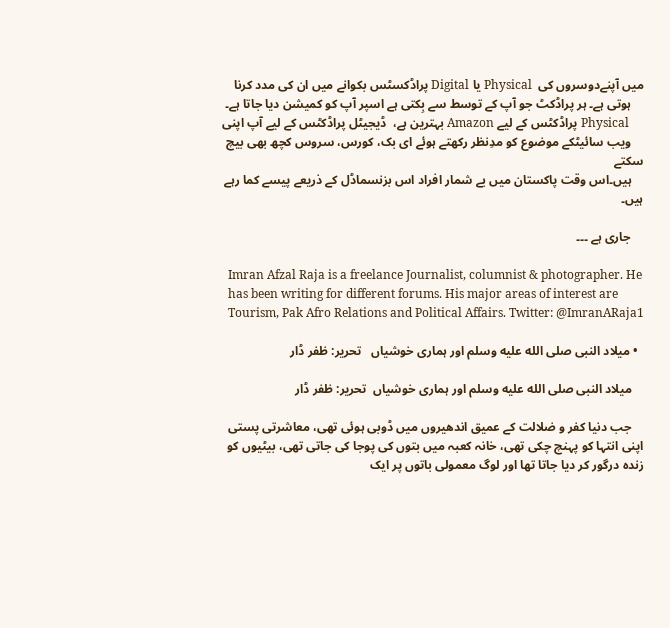میں آپنےدوسروں کی  Physical یا Digital پراڈکسٹس بکوانے میں ان کی مدد کرنا
    ہوتی ہے۔ ہر پراڈکٹ جو آپ کے توسط سے بِکتی ہے اسپر آپ کو کمیشن دیا جاتا ہے۔
     Physical پراڈکٹس کے لیے Amazon بہترین ہے،  ڈیجیٹل پراڈکٹس کے لیے آپ اپنی
    ویب سائیٹکے موضوع کو مدِنظر رکھتے ہوئے ای بک، کورس، سروس کچھ بھی بیچ سکتے
    ہیں۔اس وقت پاکستان میں بے شمار افراد اس بزنسماڈل کے ذریعے پیسے کما رہے ہیں۔

    جاری ہے ۔۔۔

    Imran Afzal Raja is a freelance Journalist, columnist & photographer. He
    has been writing for different forums. His major areas of interest are
    Tourism, Pak Afro Relations and Political Affairs. Twitter: @ImranARaja1

  • میلاد النبی صلى الله عليه وسلم اور ہماری خوشیاں   تحریر: ظفر ڈار

    میلاد النبی صلى الله عليه وسلم اور ہماری خوشیاں  تحریر: ظفر ڈار

    جب دنیا کفر و ضلالت کے عمیق اندھیروں میں ڈوبی ہوئی تھی، معاشرتی پستی اپنی انتہا کو پہنچ چکی تھی، خانہ کعبہ میں بتوں کی پوجا کی جاتی تھی، بیٹیوں کو زندہ درگور کر دیا جاتا تھا اور لوگ معمولی باتوں پر ایک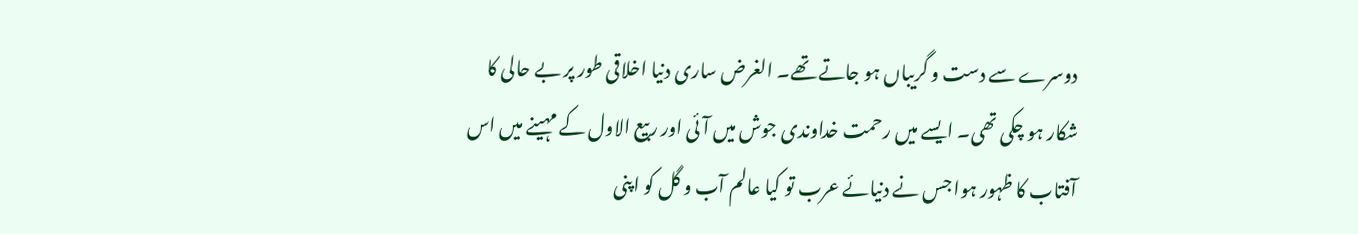دوسرے سے دست و گریباں ہو جاتے تھے۔ الغرض ساری دنیا اخلاقی طور پر بے حالی کا شکار ہو چکی تھی۔ ایسے میں رحمت خداوندی جوش میں آئی اور ربیع الاول کے مہینے میں اس آفتاب کا ظہور ہوا جس نے دنیائے عرب تو کیا عالم آب و گل کو اپنی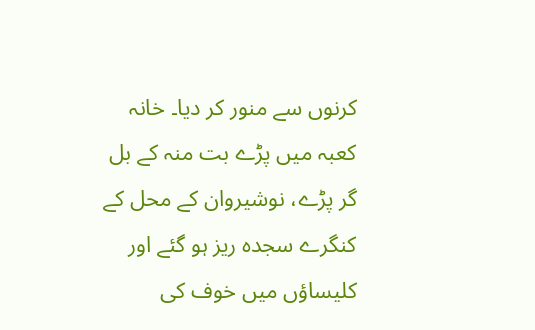کرنوں سے منور کر دیا۔ خانہ کعبہ میں پڑے بت منہ کے بل گر پڑے، نوشیروان کے محل کے کنگرے سجدہ ریز ہو گئے اور کلیساؤں میں خوف کی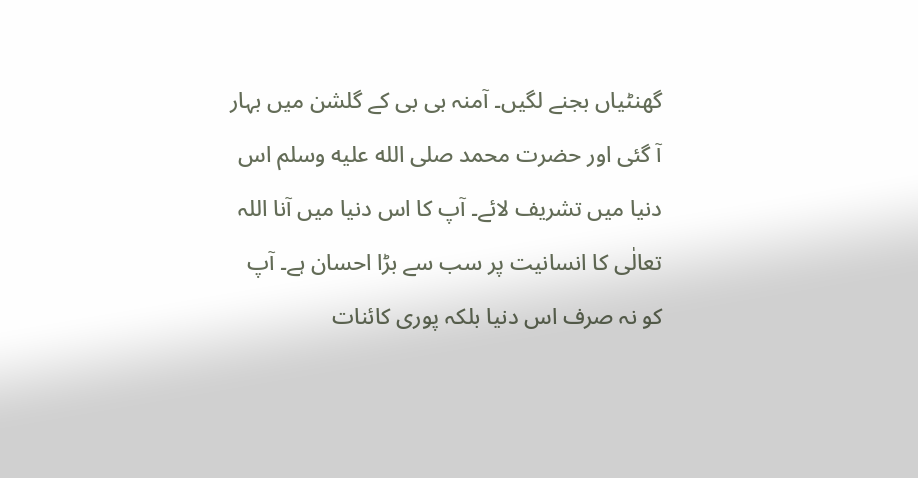گھنٹیاں بجنے لگیں۔ آمنہ بی بی کے گلشن میں بہار آ گئی اور حضرت محمد صلى الله عليه وسلم اس دنیا میں تشریف لائے۔ آپ کا اس دنیا میں آنا اللہ تعالٰی کا انسانیت پر سب سے بڑا احسان ہے۔ آپ کو نہ صرف اس دنیا بلکہ پوری کائنات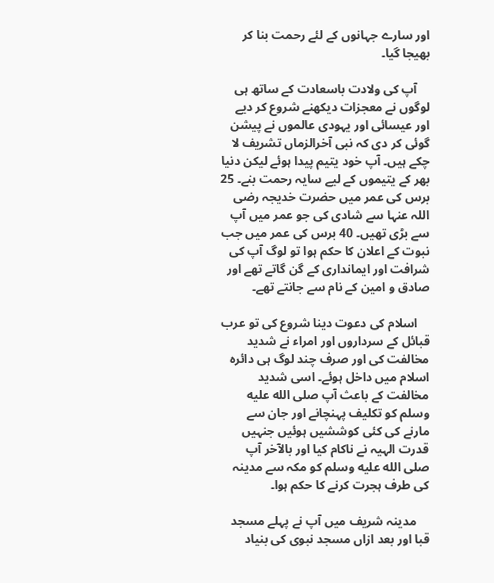اور سارے جہانوں کے لئے رحمت بنا کر بھیجا گیا۔

    آپ کی ولادت باسعادت کے ساتھ ہی لوگوں نے معجزات دیکھنے شروع کر دیے اور عیسائی اور یہودی عالموں نے پیشن گوئی کر دی کہ نبی آخرالزماں تشریف لا چکے ہیں۔ آپ خود یتیم پیدا ہوئے لیکن دنیا بھر کے یتیموں کے لیے سایہ رحمت بنے۔ 25 برس کی عمر میں حضرت خدیجہ رضی اللہ عنہا سے شادی کی جو عمر میں آپ سے بڑی تھیں۔ 40 برس کی عمر میں جب نبوت کے اعلان کا حکم ہوا تو لوگ آپ کی شرافت اور ایمانداری کے گن گاتے تھے اور صادق و امین کے نام سے جانتے تھے۔

    اسلام کی دعوت دینا شروع کی تو عرب قبائل کے سرداروں اور امراء نے شدید مخالفت کی اور صرف چند لوگ ہی دائرہ اسلام میں داخل ہوئے۔ اسی شدید مخالفت کے باعث آپ صلى الله عليه وسلم کو تکلیف پہنچانے اور جان سے مارنے کی کئی کوششیں ہوئیں جنہیں قدرت الہیہ نے ناکام کیا اور بالآخر آپ صلى الله عليه وسلم کو مکہ سے مدینہ کی طرف ہجرت کرنے کا حکم ہوا۔

    مدینہ شریف میں آپ نے پہلے مسجد قبا اور بعد ازاں مسجد نبوی کی بنیاد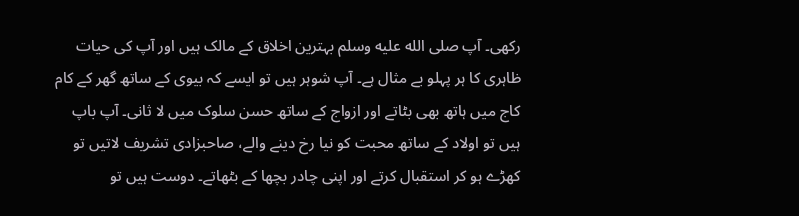رکھی۔ آپ صلى الله عليه وسلم بہترین اخلاق کے مالک ہیں اور آپ کی حیات ظاہری کا ہر پہلو بے مثال ہے۔ آپ شوہر ہیں تو ایسے کہ بیوی کے ساتھ گھر کے کام کاج میں ہاتھ بھی بٹاتے اور ازواج کے ساتھ حسن سلوک میں لا ثانی۔ آپ باپ ہیں تو اولاد کے ساتھ محبت کو نیا رخ دینے والے، صاحبزادی تشریف لاتیں تو کھڑے ہو کر استقبال کرتے اور اپنی چادر بچھا کے بٹھاتے۔ دوست ہیں تو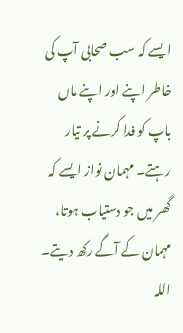ایسے کہ سب صحابی آپ کی خاطر اپنے اور اپنے ماں باپ کو فدا کرنے پر تیار رہتے۔ مہمان نواز ایسے کہ گھر میں جو دستیاب ہوتا، مہمان کے آگے رکھ دیتے۔ اللہ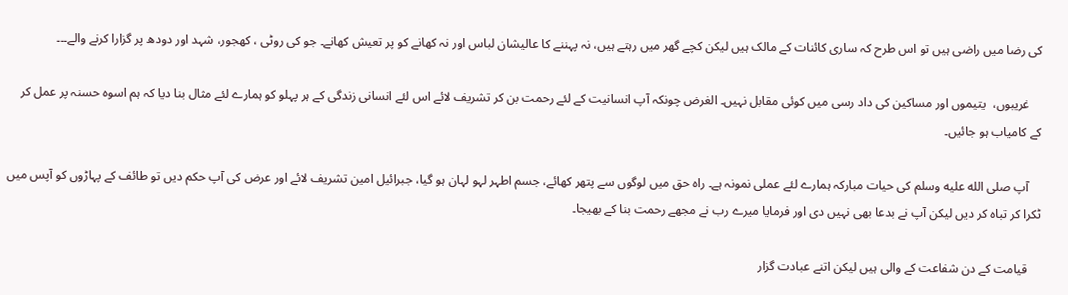کی رضا میں راضی ہیں تو اس طرح کہ ساری کائنات کے مالک ہیں لیکن کچے گھر میں رہتے ہیں، نہ پہننے کا عالیشان لباس اور نہ کھانے کو پر تعیش کھانے۔ جو کی روٹی ، کھجور، شہد اور دودھ پر گزارا کرنے والے۔۔۔

    غریبوں،  یتیموں اور مساکین کی داد رسی میں کوئی مقابل نہیں۔ الغرض چونکہ آپ انسانیت کے لئے رحمت بن کر تشریف لائے اس لئے انسانی زندگی کے ہر پہلو کو ہمارے لئے مثال بنا دیا کہ ہم اسوہ حسنہ پر عمل کر کے کامیاب ہو جائیں۔

    آپ صلى الله عليه وسلم کی حیات مبارکہ ہمارے لئے عملی نمونہ ہے۔ راہ حق میں لوگوں سے پتھر کھائے، جسم اطہر لہو لہان ہو گیا، جبرائیل امین تشریف لائے اور عرض کی آپ حکم دیں تو طائف کے پہاڑوں کو آپس میں ٹکرا کر تباہ کر دیں لیکن آپ نے بدعا بھی نہیں دی اور فرمایا میرے رب نے مجھے رحمت بنا کے بھیجا۔

    قیامت کے دن شفاعت کے والی ہیں لیکن اتنے عبادت گزار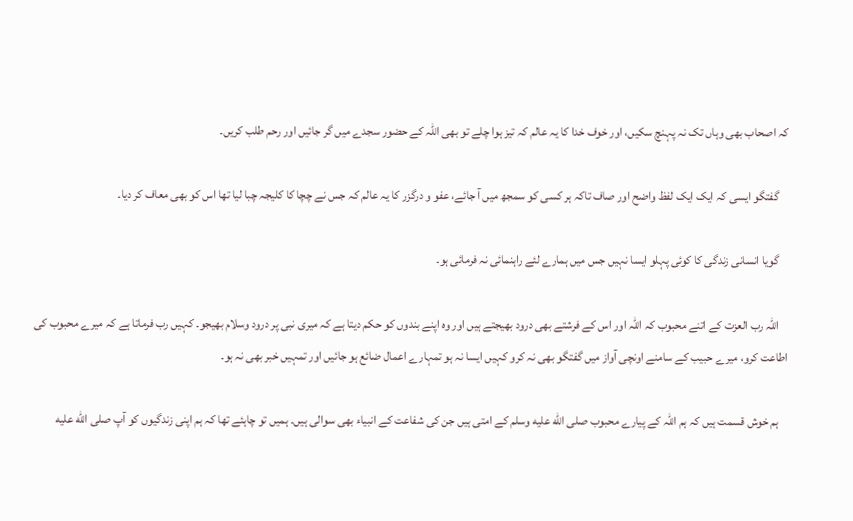کہ اصحاب بھی وہاں تک نہ پہنچ سکیں، اور خوف خدا کا یہ عالم کہ تیز ہوا چلے تو بھی اللہ کے حضور سجدے میں گر جائیں اور رحم طلب کریں۔

    گفتگو ایسی کہ ایک ایک لفظ واضح اور صاف تاکہ ہر کسی کو سمجھ میں آ جائے، عفو و درگزر کا یہ عالم کہ جس نے چچا کا کلیجہ چبا لیا تھا اس کو بھی معاف کر دیا۔

    گویا انسانی زندگی کا کوئی پہلو ایسا نہیں جس میں ہمارے لئے راہنمائی نہ فرمائی ہو۔

    اللہ رب العزت کے اتنے محبوب کہ اللہ اور اس کے فرشتے بھی درود بھیجتے ہیں اور وہ اپنے بندوں کو حکم دیتا ہے کہ میری نبی پر درود وسلام بھیجو۔ کہیں رب فرماتا ہے کہ میرے محبوب کی اطاعت کرو، میرے حبیب کے سامنے اونچی آواز میں گفتگو بھی نہ کرو کہیں ایسا نہ ہو تمہارے اعمال ضائع ہو جائیں اور تمہیں خبر بھی نہ ہو۔

    ہم خوش قسمت ہیں کہ ہم اللہ کے پیارے محبوب صلى الله عليه وسلم کے امتی ہیں جن کی شفاعت کے انبیاء بھی سوالی ہیں۔ ہمیں تو چاہئے تھا کہ ہم اپنی زندگیوں کو آپ صلى الله عليه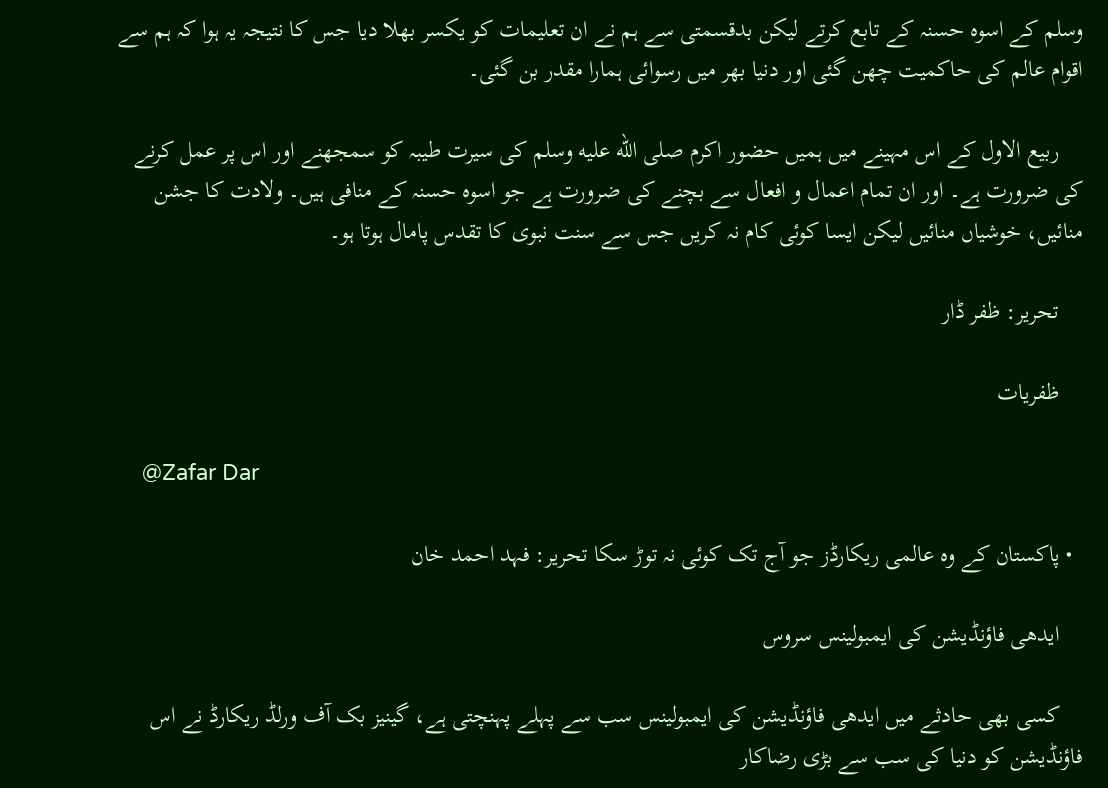وسلم کے اسوہ حسنہ کے تابع کرتے لیکن بدقسمتی سے ہم نے ان تعلیمات کو یکسر بھلا دیا جس کا نتیجہ یہ ہوا کہ ہم سے اقوام عالم کی حاکمیت چھن گئی اور دنیا بھر میں رسوائی ہمارا مقدر بن گئی۔

    ربیع الاول کے اس مہینے میں ہمیں حضور اکرم صلى الله عليه وسلم کی سیرت طیبہ کو سمجھنے اور اس پر عمل کرنے کی ضرورت ہے۔ اور ان تمام اعمال و افعال سے بچنے کی ضرورت ہے جو اسوہ حسنہ کے منافی ہیں۔ ولادت کا جشن منائیں، خوشیاں منائیں لیکن ایسا کوئی کام نہ کریں جس سے سنت نبوی کا تقدس پامال ہوتا ہو۔

    تحریر: ظفر ڈار

    ظفریات

    @Zafar Dar

  • پاکستان کے وہ عالمی ریکارڈز جو آج تک کوئی نہ توڑ سکا تحریر: فہد احمد خان

    ایدھی فاؤنڈیشن کی ایمبولینس سروس

    کسی بھی حادثے میں ایدھی فاؤنڈیشن کی ایمبولینس سب سے پہلے پہنچتی ہے، گینیز بک آف ورلڈ ریکارڈ نے اس فاؤنڈیشن کو دنیا کی سب سے بڑی رضاکار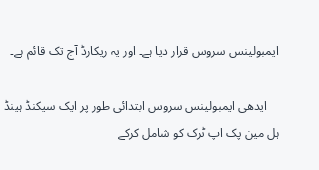ایمبولینس سروس قرار دیا ہے۔ اور یہ ریکارڈ آج تک قائم ہے۔

    ایدھی ایمبولینس سروس ابتدائی طور پر ایک سیکنڈ ہینڈ ہل مین پک اپ ٹرک کو شامل کرکے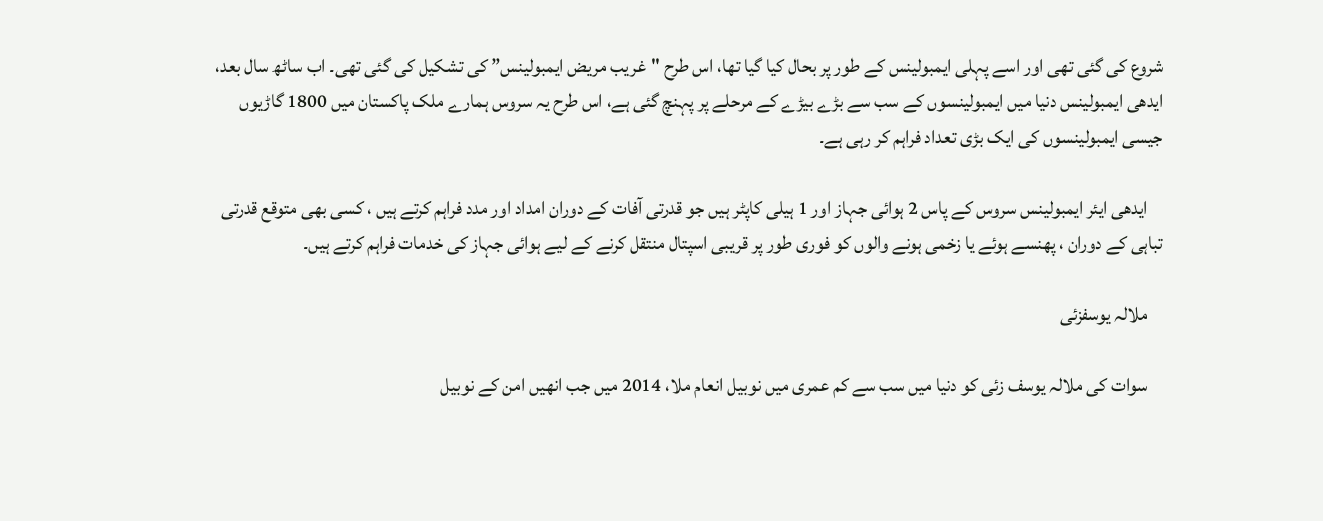شروع کی گئی تھی اور اسے پہلی ایمبولینس کے طور پر بحال کیا گیا تھا، اس طرح "غریب مریض ایمبولینس” کی تشکیل کی گئی تھی۔ اب ساٹھ سال بعد، ایدھی ایمبولینس دنیا میں ایمبولینسوں کے سب سے بڑے بیڑے کے مرحلے پر پہنچ گئی ہے، اس طرح یہ سروس ہمارے ملک پاکستان میں 1800 گاڑیوں جیسی ایمبولینسوں کی ایک بڑی تعداد فراہم کر رہی ہے۔

    ایدھی ایئر ایمبولینس سروس کے پاس 2 ہوائی جہاز اور 1 ہیلی کاپٹر ہیں جو قدرتی آفات کے دوران امداد اور مدد فراہم کرتے ہیں ، کسی بھی متوقع قدرتی تباہی کے دوران ، پھنسے ہوئے یا زخمی ہونے والوں کو فوری طور پر قریبی اسپتال منتقل کرنے کے لیے ہوائی جہاز کی خدمات فراہم کرتے ہیں۔

    ملالہ یوسفزئی

    سوات کی ملالہ یوسف زئی کو دنیا میں سب سے کم عمری میں نوبیل انعام ملا، 2014 میں جب انھیں امن کے نوبیل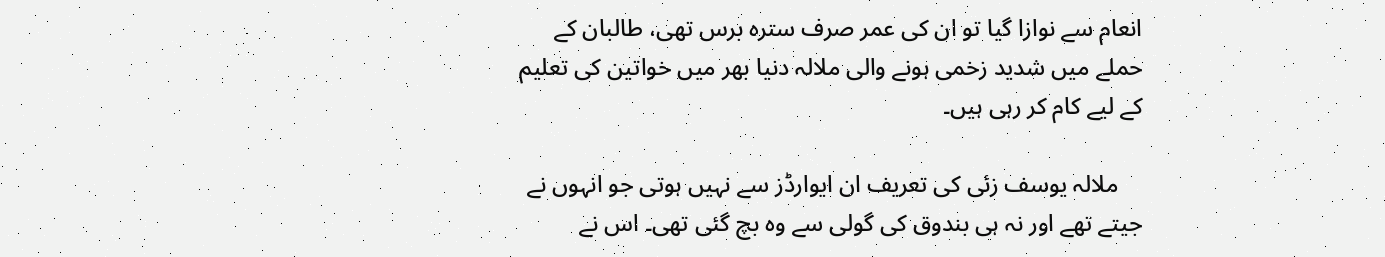انعام سے نوازا گیا تو ان کی عمر صرف سترہ برس تھی، طالبان کے حملے میں شدید زخمی ہونے والی ملالہ دنیا بھر میں خواتین کی تعلیم کے لیے کام کر رہی ہیں۔

    ملالہ یوسف زئی کی تعریف ان ایوارڈز سے نہیں ہوتی جو انہوں نے جیتے تھے اور نہ ہی بندوق کی گولی سے وہ بچ گئی تھی۔ اس نے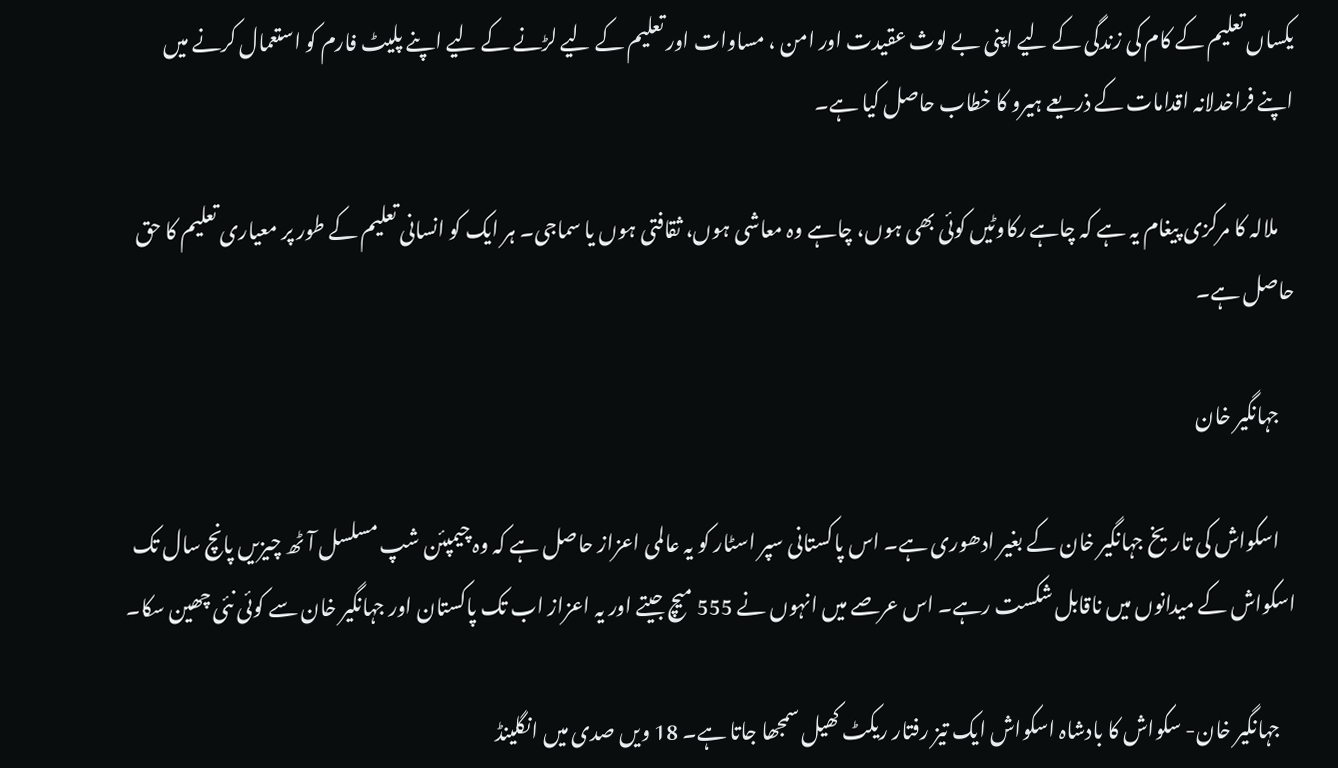یکساں تعلیم کے کام کی زندگی کے لیے اپنی بے لوث عقیدت اور امن ، مساوات اور تعلیم کے لیے لڑنے کے لیے اپنے پلیٹ فارم کو استعمال کرنے میں اپنے فراخدلانہ اقدامات کے ذریعے ہیرو کا خطاب حاصل کیا ہے۔

    ملالہ کا مرکزی پیغام یہ ہے کہ چاہے رکاوٹیں کوئی بھی ہوں، چاہے وہ معاشی ہوں، ثقافتی ہوں یا سماجی۔ ہر ایک کو انسانی تعلیم کے طور پر معیاری تعلیم کا حق حاصل ہے۔

    جہانگیر خان

    اسکواش کی تاریخ جہانگیر خان کے بغیر ادھوری ہے۔ اس پاکستانی سپر اسٹار کو یہ عالمی اعزاز حاصل ہے کہ وہ چیمپئن شپ مسلسل آٹھ چیزیں پانچ سال تک اسکواش کے میدانوں میں ناقابل شکست رہے۔ اس عرصے میں انہوں نے 555 میچ جیتے اور یہ اعزاز اب تک پاکستان اور جہانگیر خان سے کوئی نئی چھین سکا۔

    جہانگیر خان- سکواش کا بادشاہ اسکواش ایک تیز رفتار ریکٹ کھیل سمجھا جاتا ہے۔ 18 ویں صدی میں انگلینڈ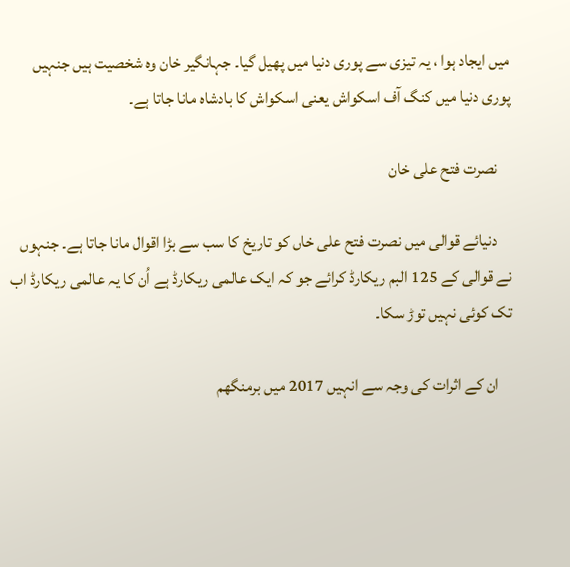میں ایجاد ہوا ، یہ تیزی سے پوری دنیا میں پھیل گیا۔ جہانگیر خان وہ شخصیت ہیں جنہیں پوری دنیا میں کنگ آف اسکواش یعنی اسکواش کا بادشاہ مانا جاتا ہے۔

    نصرت فتح علی خان

    دنیائے قوالی میں نصرت فتح علی خاں کو تاریخ کا سب سے بڑا اقوال مانا جاتا ہے۔ جنہوں نے قوالی کے 125 البم ریکارڈ کرائے جو کہ ایک عالمی ریکارڈ ہے اُن کا یہ عالمی ریکارڈ اب تک کوئی نہیں توڑ سکا۔

    ان کے اثرات کی وجہ سے انہیں 2017 میں برمنگھم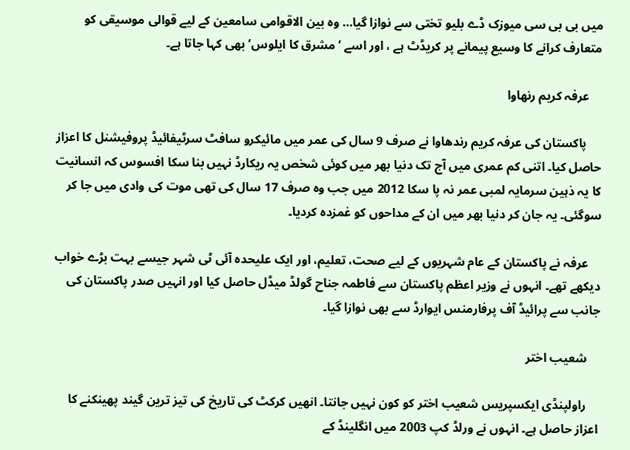میں بی بی سی میوزک ڈے بلیو تختی سے نوازا گیا… وہ بین الاقوامی سامعین کے لیے قوالی موسیقی کو متعارف کرانے کا وسیع پیمانے پر کریڈٹ ہے ، اور اسے ‘مشرق کا ایلوس’ بھی کہا جاتا ہے۔

    عرفہ کریم رنھاوا

     پاکستان کی عرفہ کریم رندھاوا نے صرف 9 سال کی عمر میں مائیکرو سافٹ سرٹیفائیڈ پروفیشنل کا اعزاز حاصل کیا۔ اتنی کم عمری میں آج تک دنیا بھر میں کوئی شخص یہ ریکارڈ نہیں بنا سکا افسوس کہ انسانیت کا یہ ذہین سرمایہ لمبی عمر نہ پا سکا 2012 میں جب وہ صرف 17 سال کی تھی موت کی وادی میں جا کر سوگئی۔ یہ جان کر دنیا بھر میں ان کے مداحوں کو غمزدہ کردیا۔

    عرفہ نے پاکستان کے عام شہریوں کے لیے صحت، تعلیم، اور ایک علیحدہ آئی ٹی شہر جیسے بہت بڑے خواب دیکھے تھے۔ انہوں نے وزیر اعظم پاکستان سے فاطمہ جناح گولڈ میڈل حاصل کیا اور انہیں صدر پاکستان کی جانب سے پرائیڈ آف پرفارمنس ایوارڈ سے بھی نوازا گیا۔

    شعیب اختر

    راولپنڈی ایکسپریس شعیب اختر کو کون نہیں جانتا۔ انھیں کرکٹ کی تاریخ کی تیز ترین گیند پھینکنے کا اعزاز حاصل ہے۔ انہوں نے ورلڈ کپ 2003 میں انگلینڈ کے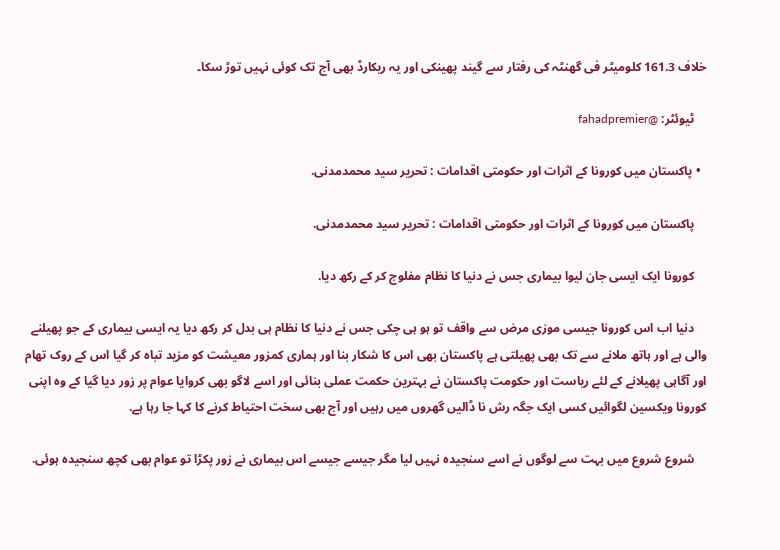خلاف 161.3 کلومیٹر فی گھنٹہ کی رفتار سے گیند پھینکی اور یہ ریکارڈ بھی آج تک کوئی نہیں توڑ سکا۔

    ٹیوئٹر: @fahadpremier

  • پاکستان میں کورونا کے اثرات اور حکومتی اقدامات : تحریر سید محمدمدنی.

    پاکستان میں کورونا کے اثرات اور حکومتی اقدامات : تحریر سید محمدمدنی.

    کورونا ایک ایسی جان لیوا بیماری جس نے دنیا کا نظام مفلوج کر کے رکھ دیا.

    دنیا اب اس کورونا جیسی موزی مرض سے واقف تو ہو ہی چکی جس نے دنیا کا نظام ہی بدل کر رکھ دیا یہ ایسی بیماری کے جو پھیلنے والی ہے اور ہاتھ ملانے سے تک بھی پھیلتی ہے پاکستان بھی اس کا شکار بنا اور ہماری کمزور معیشت کو مزید تباہ کر گیا اس کے روک تھام اور آگاہی پھیلانے کے لئے ریاست اور حکومت پاکستان نے بہترین حکمت عملی بنائی اور اسے لاگو بھی کروایا عوام پر زور دیا گیا کے وہ اپنی کورونا ویکسین لگوائیں کسی ایک جگہ رش نا ڈالیں گھروں میں رہیں اور آج بھی سخت احتیاط کرنے کا کہا جا رہا ہے.

    شروع شروع میں بہت سے لوگوں نے اسے سنجیدہ نہیں لیا مگر جیسے جیسے اس بیماری نے زور پکڑا تو عوام بھی کچھ سنجیدہ ہوئی.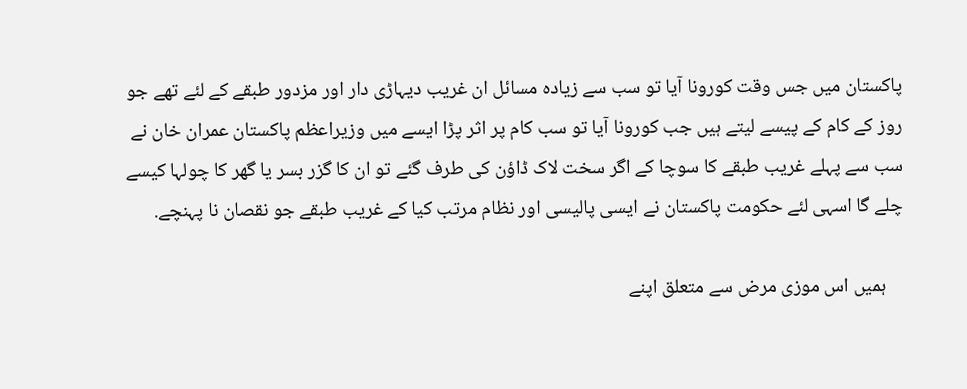پاکستان میں جس وقت کورونا آیا تو سب سے زیادہ مسائل ان غریب دیہاڑی دار اور مزدور طبقے کے لئے تھے جو روز کے کام کے پیسے لیتے ہیں جب کورونا آیا تو سب کام پر اثر پڑا ایسے میں وزیراعظم پاکستان عمران خان نے سب سے پہلے غریب طبقے کا سوچا کے اگر سخت لاک ڈاؤن کی طرف گئے تو ان کا گزر بسر یا گھر کا چولہا کیسے چلے گا اسہی لئے حکومت پاکستان نے ایسی پالیسی اور نظام مرتب کیا کے غریب طبقے جو نقصان نا پہنچے.

    ہمیں اس موزی مرض سے متعلق اپنے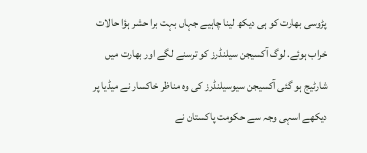پڑوسی بھارت کو ہی دیکھ لینا چاہیے جہاں بہت برا حشر ہؤا حالات خراب ہوئے. لوگ آکسیجن سیلنڈرز کو ترسنے لگے اور بھارت میں شارٹیج ہو گئی آکسیجن سیوسیلنڈرز کی وہ مناظر خاکسار نے میڈیا پر دیکھے اسہی وجہ سے حکومت پاکستان نے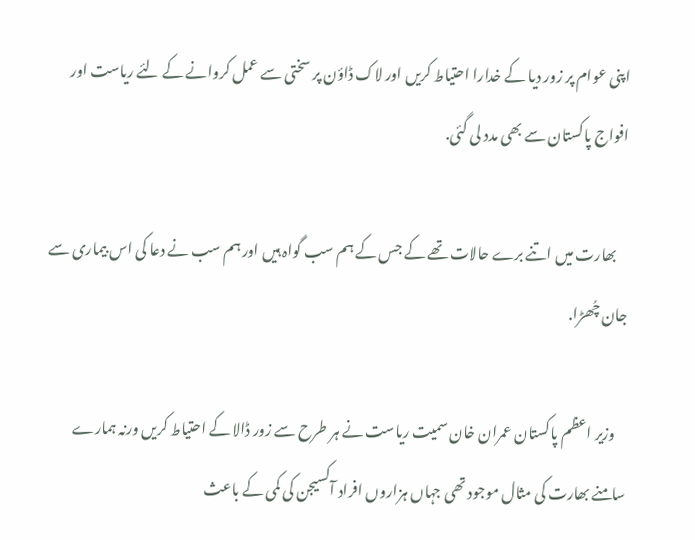اپنی عوام پر زور دیا کے خدارا احتیاط کریں اور لاک ڈاؤن پر سختی سے عمل کروانے کے لئے ریاست اور افواج پاکستان سے بھی مدد لی گئی.

    بھارت میں اتنے برے حالات تھے کے جس کے ہم سب گواہ ہیں اور ہم سب نے دعا کی اس بیماری سے جان چُھڑا.

    وزیر اعظم پاکستان عمران خان سمیت ریاست نے ہر طرح سے زور ڈالا کے احتیاط کریں ورنہ ہمارے سامنے بھارت کی مثال موجود تھی جہاں ہزاروں افراد آکسیجن کی کمی کے باعث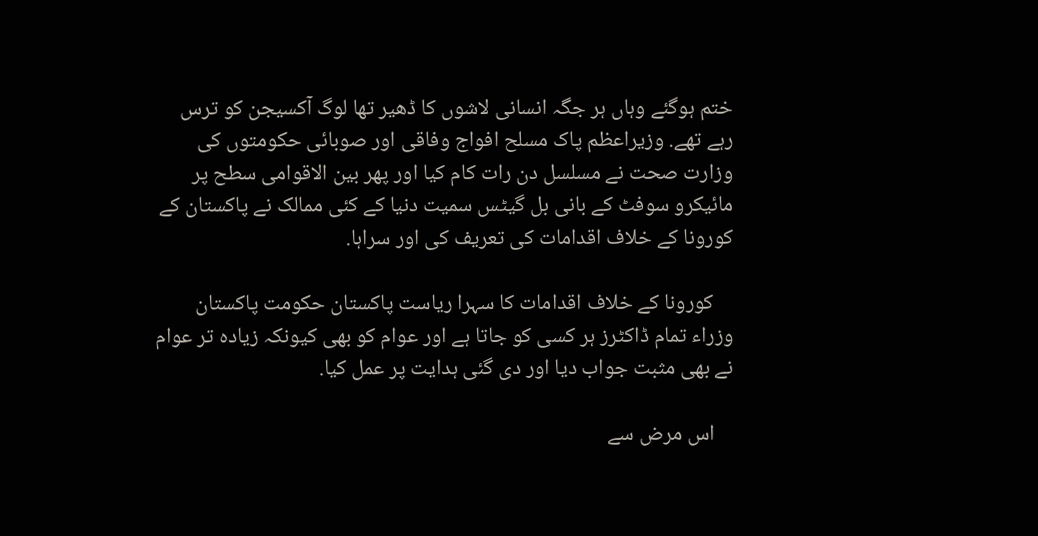ختم ہوگئے وہاں ہر جگہ انسانی لاشوں کا ڈھیر تھا لوگ آکسیجن کو ترس رہے تھے. وزیراعظم پاک مسلح افواج وفاقی اور صوبائی حکومتوں کی وزارت صحت نے مسلسل دن رات کام کیا اور پھر بین الاقوامی سطح پر مائیکرو سوفٹ کے بانی بل گیٹس سمیت دنیا کے کئی ممالک نے پاکستان کے کورونا کے خلاف اقدامات کی تعریف کی اور سراہا.

    کورونا کے خلاف اقدامات کا سہرا ریاست پاکستان حکومت پاکستان وزراء تمام ڈاکٹرز ہر کسی کو جاتا ہے اور عوام کو بھی کیونکہ زیادہ تر عوام نے بھی مثبت جواب دیا اور دی گئی ہدایت پر عمل کیا.

    اس مرض سے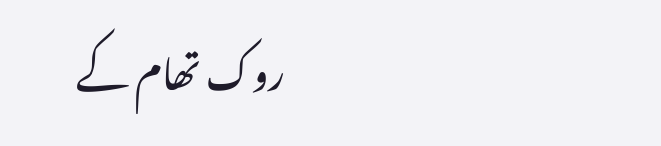روک تھام کے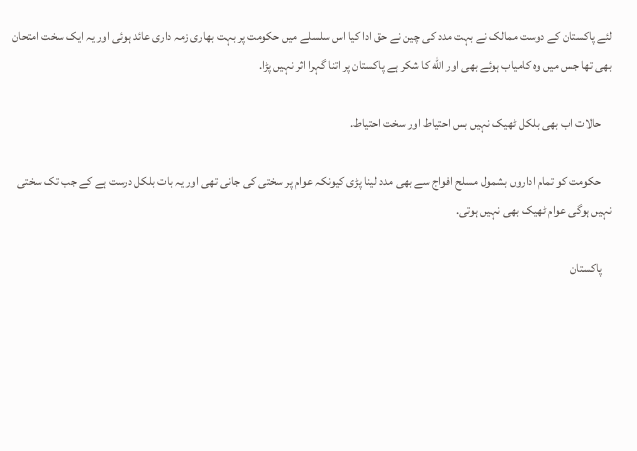لئے پاکستان کے دوست ممالک نے بہت مدد کی چین نے حق ادا کیا اس سلسلے میں حکومت پر بہت بھاری زمہ داری عائد ہوئی اور یہ ایک سخت امتحان بھی تھا جس میں وہ کامیاب ہوئے بھی اور الله کا شکر ہے پاکستان پر اتنا گہرا اثر نہیں پڑا.

    حالات اب بھی بلکل ٹھیک نہیں بس احتیاط اور سخت احتیاط.

    حکومت کو تمام اداروں بشمول مسلح افواج سے بھی مدد لینا پڑی کیونکہ عوام پر سختی کی جانی تھی اور یہ بات بلکل درست ہے کے جب تک سختی نہیں ہوگی عوام ٹھیک بھی نہیں ہوتی.

    پاکستان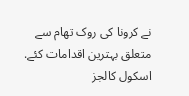نے کرونا کی روک تھام سے متعلق بہترین اقدامات کئے. اسکول کالجز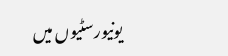یونیورسٹیوں میں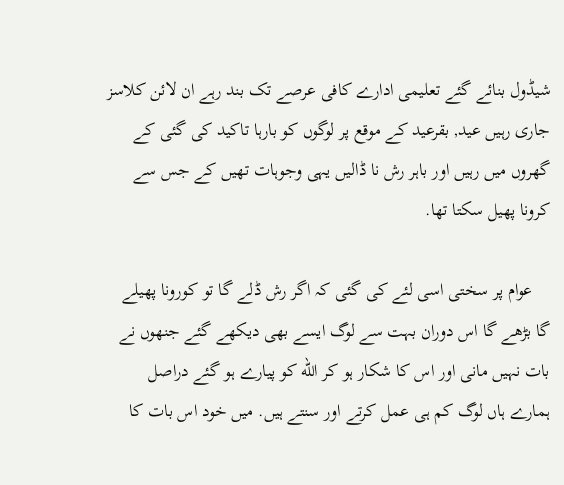شیڈول بنائے گئے تعلیمی ادارے کافی عرصے تک بند رہے ان لائن کلاسز جاری رہیں عید, بقرعید کے موقع پر لوگوں کو بارہا تاکید کی گئی کے گھروں میں رہیں اور باہر رش نا ڈالیں یہی وجوہات تھیں کے جس سے کرونا پھیل سکتا تھا.

    عوام پر سختی اسی لئے کی گئی کہ اگر رش ڈلے گا تو کورونا پھیلے گا بڑھے گا اس دوران بہت سے لوگ ایسے بھی دیکھے گئے جنھوں نے بات نہیں مانی اور اس کا شکار ہو کر الله کو پیارے ہو گئے دراصل ہمارے ہاں لوگ کم ہی عمل کرتے اور سنتے ہیں. میں خود اس بات کا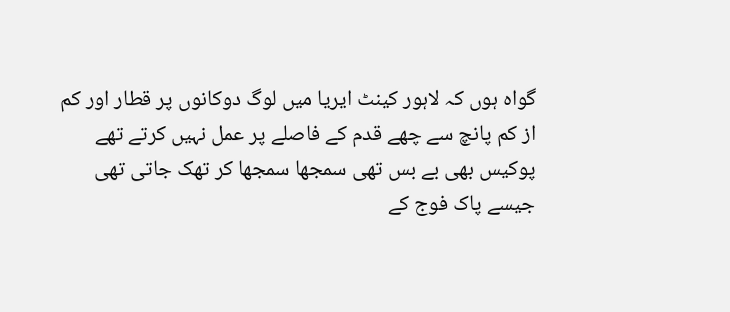گواہ ہوں کہ لاہور کینٹ ایریا میں لوگ دوکانوں پر قطار اور کم از کم پانچ سے چھے قدم کے فاصلے پر عمل نہیں کرتے تھے پوکیس بھی بے بس تھی سمجھا سمجھا کر تھک جاتی تھی جیسے پاک فوج کے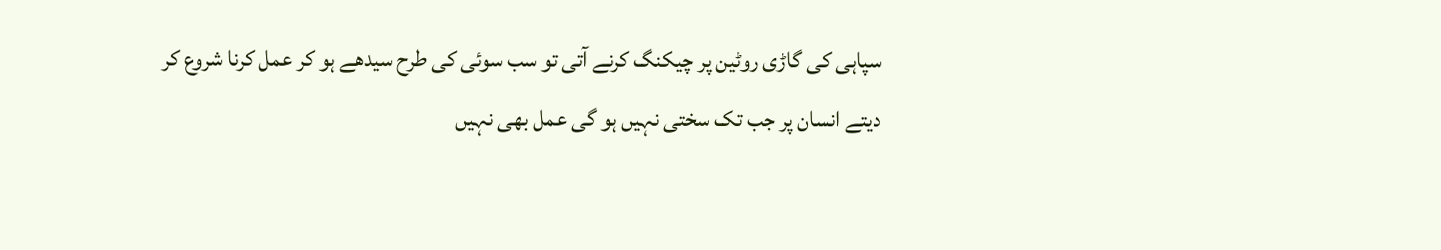سپاہی کی گاڑی روٹین پر چیکنگ کرنے آتی تو سب سوئی کی طرح سیدھے ہو کر عمل کرنا شروع کر دیتے انسان پر جب تک سختی نہیں ہو گی عمل بھی نہیں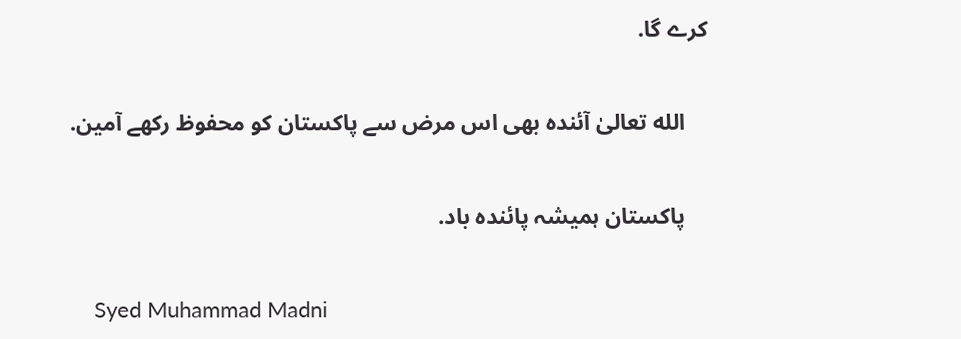کرے گا.

    الله تعالیٰ آئندہ بھی اس مرض سے پاکستان کو محفوظ رکھے آمین.

    پاکستان ہمیشہ پائندہ باد.

    Syed Muhammad Madni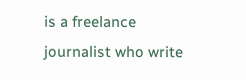is a freelance journalist who write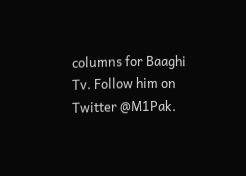columns for Baaghi Tv. Follow him on Twitter @M1Pak.